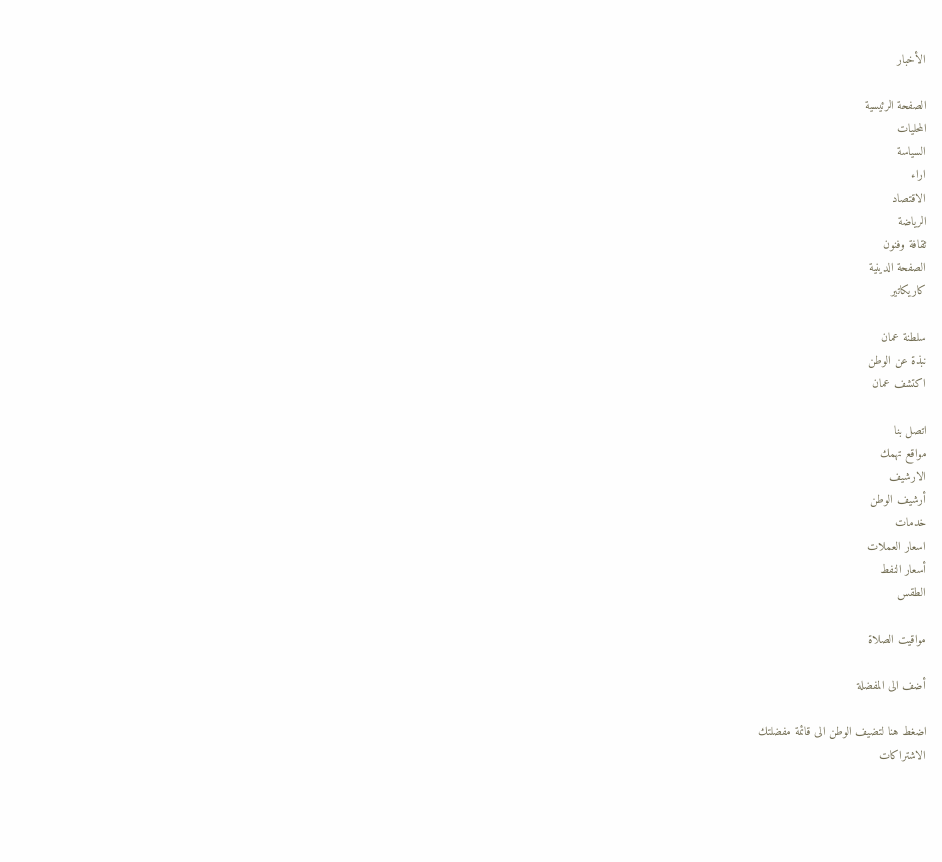الأخبار

الصفحة الرئيسية
المحليات
السياسة
اراء
الاقتصاد
الرياضة
ثقافة وفنون
الصفحة الدينية
كاريكاتير

سلطنة عمان
نبذة عن الوطن
اكتشف عمان

اتصل بنا
مواقع تهمك
الارشيف
أرشيف الوطن
خدمات
اسعار العملات
أسعار النفط
الطقس

مواقيت الصلاة

أضف الى المفضلة

اضغط هنا لتضيف الوطن الى قائمة مفضلتك
الاشتراكات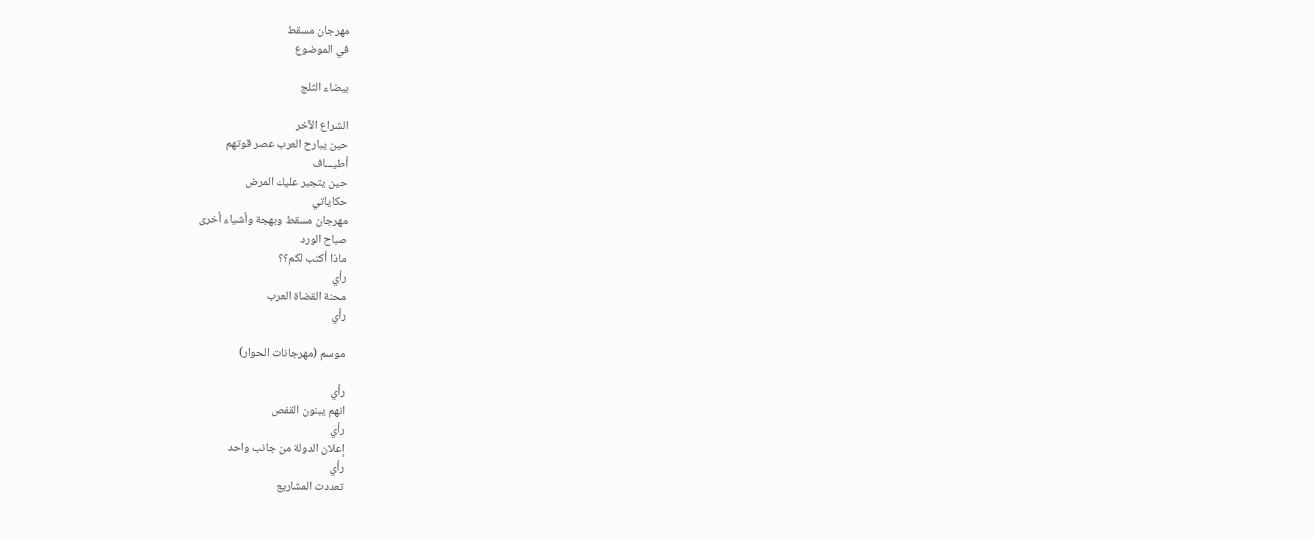مهرجان مسقط
في الموضوع

بيضاء الثلج

الشراع الآخر
حين يبارح العرب عصر قوتهم
أطيـــاف
حين يتجبر عليك المرض
حكاياتي
مهرجان مسقط وبهجة وأشياء أخرى
صباح الورد
ماذا أكتب لكم؟؟
رأي
محنة القضاة العرب
رأي

موسم (مهرجانات الحوار)

رأي
انهم يبنون القفص
رأي
إعلان الدولة من جانب واحد
رأي
تعددت المشاريع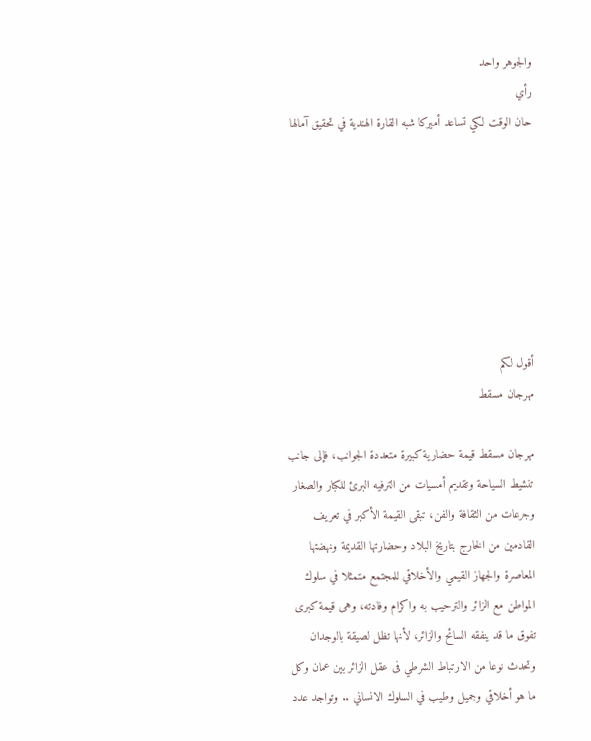والجوهر واحد
رأي
حان الوقت لكي تساعد أميركا شبه القارة الهندية في تحقيق آمالها







أقول لكم
مهرجان مسقط

مهرجان مسقط قيمة حضارية كبيرة متعددة الجوانب، فإلى جانب تنشيط السياحة وتقديم أمسيات من الترفيه البرئ للكبار والصغار وجرعات من الثقافة والفن، تبقى القيمة الأكبر في تعريف القادمين من الخارج بتاريخ البلاد وحضارتها القديمة ونهضتها المعاصرة والجهاز القيمي والأخلاقي للمجتمع متمثلا في سلوك المواطن مع الزائر والترحيب به واكرام وفادته، وهى قيمة كبرى تفوق ما قد ينفقه السائح والزائر، لأنها تظل لصيقة بالوجدان وتحدث نوعا من الارتباط الشرطي فى عقل الزائر بين عمان وكل ما هو أخلاقي وجميل وطيب في السلوك الانساني .. وتواجد عدد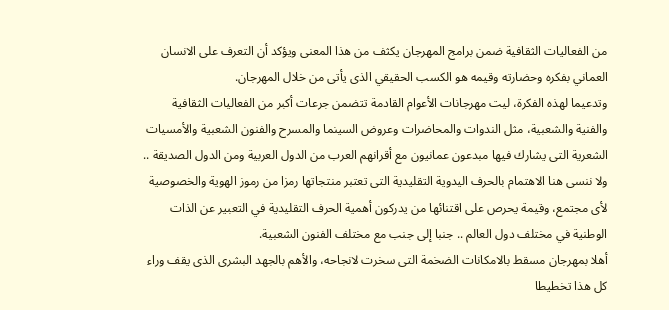من الفعاليات الثقافية ضمن برامج المهرجان يكثف من هذا المعنى ويؤكد أن التعرف على الانسان العماني بفكره وحضارته وقيمه هو الكسب الحقيقي الذى يأتى من خلال المهرجان.
وتدعيما لهذه الفكرة، ليت مهرجانات الأعوام القادمة تتضمن جرعات أكبر من الفعاليات الثقافية والفنية والشعبية، مثل الندوات والمحاضرات وعروض السينما والمسرح والفنون الشعبية والأمسيات الشعرية التى يشارك فيها مبدعون عمانيون مع أقرانهم العرب من الدول العربية ومن الدول الصديقة .. ولا ننسى هنا الاهتمام بالحرف اليدوية التقليدية التى تعتبر منتجاتها رمزا من رموز الهوية والخصوصية لأى مجتمع، وقيمة يحرص على اقتنائها من يدركون أهمية الحرف التقليدية في التعبير عن الذات الوطنية في مختلف دول العالم .. جنبا إلى جنب مع مختلف الفنون الشعبية.
أهلا بمهرجان مسقط بالامكانات الضخمة التى سخرت لانجاحه، والأهم بالجهد البشرى الذى يقف وراء كل هذا تخطيطا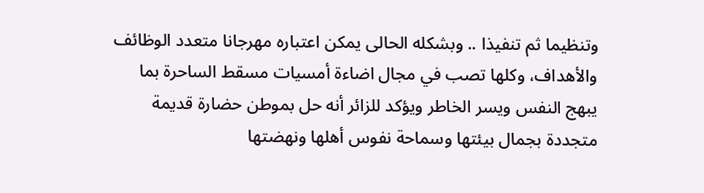وتنظيما ثم تنفيذا .. وبشكله الحالى يمكن اعتباره مهرجانا متعدد الوظائف والأهداف، وكلها تصب في مجال اضاءة أمسيات مسقط الساحرة بما يبهج النفس ويسر الخاطر ويؤكد للزائر أنه حل بموطن حضارة قديمة متجددة بجمال بيئتها وسماحة نفوس أهلها ونهضتها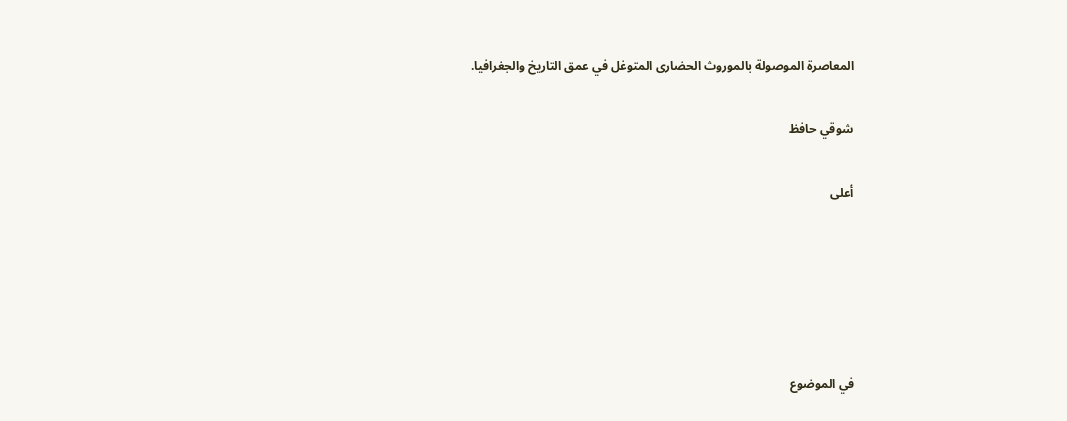المعاصرة الموصولة بالموروث الحضارى المتوغل في عمق التاريخ والجغرافيا.

شوقي حافظ

أعلى





في الموضوع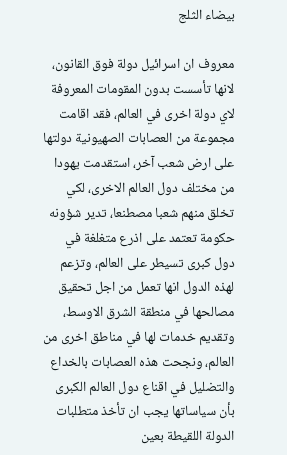بيضاء الثلج

معروف ان اسرائيل دولة فوق القانون، لانها تأسست بدون المقومات المعروفة لاي دولة اخرى في العالم، فقد اقامت مجموعة من العصابات الصهيونية دولتها على ارض شعب آخر، استقدمت يهودا من مختلف دول العالم الاخرى، لكي تخلق منهم شعبا مصطنعا، تدير شؤونه حكومة تعتمد على اذرع متغلغة في دول كبرى تسيطر على العالم، وتزعم لهذه الدول انها تعمل من اجل تحقيق مصالحها في منطقة الشرق الاوسط، وتقديم خدمات لها في مناطق اخرى من العالم، ونجحت هذه العصابات بالخداع والتضليل في اقناع دول العالم الكبرى بأن سياساتها يجب ان تأخذ متطلبات الدولة اللقيطة بعين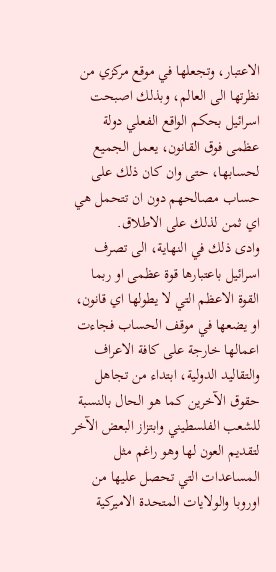الاعتبار، وتجعلها في موقع مركزي من نظرتها الى العالم، وبذلك اصبحت اسرائيل بحكم الواقع الفعلي دولة عظمى فوق القانون، يعمل الجميع لحسابها، حتى وان كان ذلك على حساب مصالحهم دون ان تتحمل هي اي ثمن لذلك على الاطلاق.
وادى ذلك في النهاية، الى تصرف اسرائيل باعتبارها قوة عظمى او ربما القوة الاعظم التي لا يطولها اي قانون، او يضعها في موقف الحساب فجاءت اعمالها خارجة على كافة الاعراف والتقاليد الدولية، ابتداء من تجاهل حقوق الآخرين كما هو الحال بالنسبة للشعب الفلسطيني وابتزاز البعض الآخر لتقديم العون لها وهو راغم مثل المساعدات التي تحصل عليها من اوروبا والولايات المتحدة الاميركية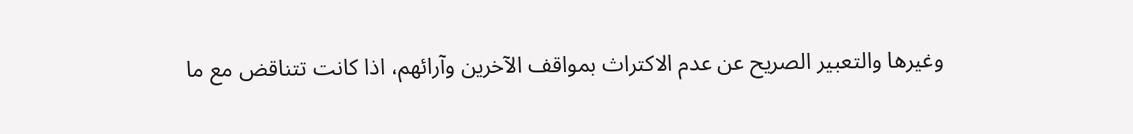وغيرها والتعبير الصريح عن عدم الاكتراث بمواقف الآخرين وآرائهم، اذا كانت تتناقض مع ما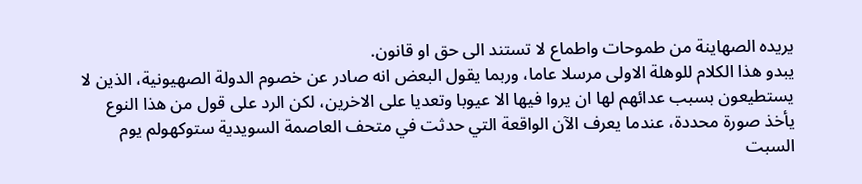يريده الصهاينة من طموحات واطماع لا تستند الى حق او قانون.
يبدو هذا الكلام للوهلة الاولى مرسلا عاما، وربما يقول البعض انه صادر عن خصوم الدولة الصهيونية، الذين لا يستطيعون بسبب عدائهم لها ان يروا فيها الا عيوبا وتعديا على الاخرين، لكن الرد على قول من هذا النوع يأخذ صورة محددة، عندما يعرف الآن الواقعة التي حدثت في متحف العاصمة السويدية ستوكهولم يوم السبت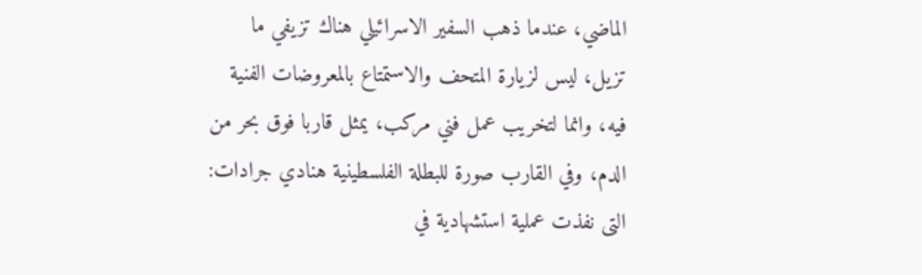الماضي، عندما ذهب السفير الاسرائيلي هناك تزيفي ما تزيل، ليس لزيارة المتحف والاستمتاع بالمعروضات الفنية فيه، وانما لتخريب عمل فني مركب، يمثل قاربا فوق بحر من الدم، وفي القارب صورة للبطلة الفلسطينية هنادي جرادات: التى نفذت عملية استشهادية في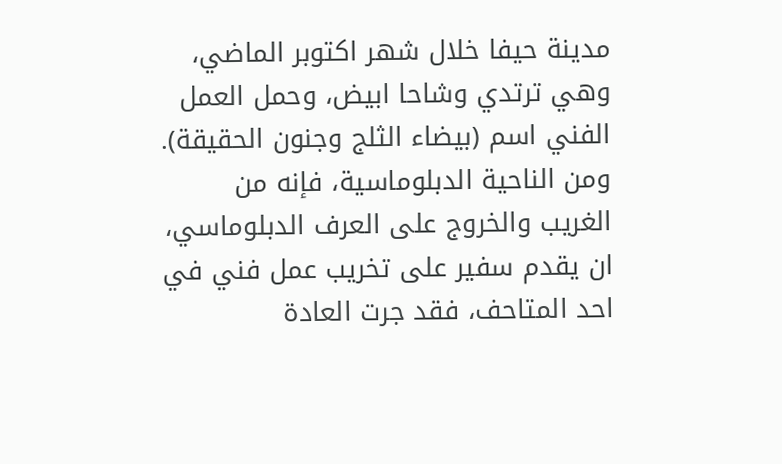مدينة حيفا خلال شهر اكتوبر الماضي، وهي ترتدي وشاحا ابيض، وحمل العمل الفني اسم (بيضاء الثلج وجنون الحقيقة).
ومن الناحية الدبلوماسية، فإنه من الغريب والخروج على العرف الدبلوماسي، ان يقدم سفير على تخريب عمل فني في احد المتاحف، فقد جرت العادة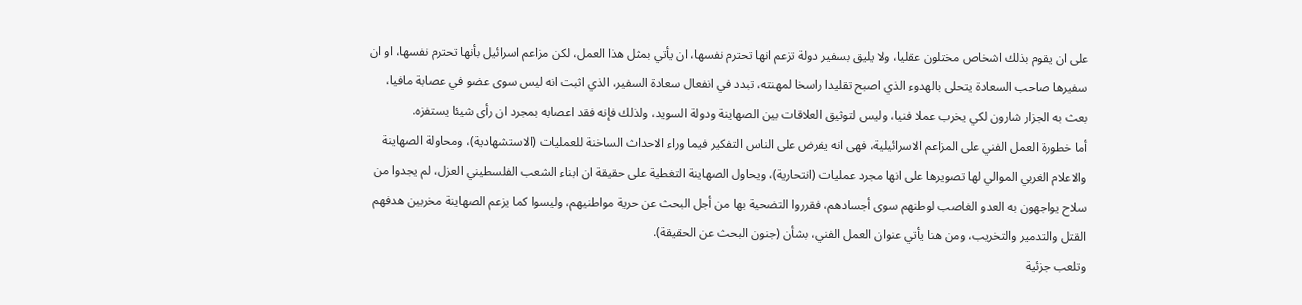على ان يقوم بذلك اشخاص مختلون عقليا، ولا يليق بسفير دولة تزعم انها تحترم نفسها، ان يأتي بمثل هذا العمل، لكن مزاعم اسرائيل بأنها تحترم نفسها، او ان سفيرها صاحب السعادة يتحلى بالهدوء الذي اصبح تقليدا راسخا لمهنته، تبدد في انفعال سعادة السفير، الذي اثبت انه ليس سوى عضو في عصابة مافيا، بعث به الجزار شارون لكي يخرب عملا فنيا، وليس لتوثيق العلاقات بين الصهاينة ودولة السويد، ولذلك فإنه فقد اعصابه بمجرد ان رأى شيئا يستفزه.
أما خطورة العمل الفني على المزاعم الاسرائيلية، فهى انه يفرض على الناس التفكير فيما وراء الاحداث الساخنة للعمليات (الاستشهادية)، ومحاولة الصهاينة والاعلام الغربي الموالي لها تصويرها على انها مجرد عمليات (انتحارية)، ويحاول الصهاينة التغطية على حقيقة ان ابناء الشعب الفلسطيني العزل، لم يجدوا من سلاح يواجهون به العدو الغاصب لوطنهم سوى أجسادهم، فقرروا التضحية بها من أجل البحث عن حرية مواطنيهم، وليسوا كما يزعم الصهاينة مخربين هدفهم القتل والتدمير والتخريب، ومن هنا يأتي عنوان العمل الفني، بشأن (جنون البحث عن الحقيقة).
وتلعب جزئية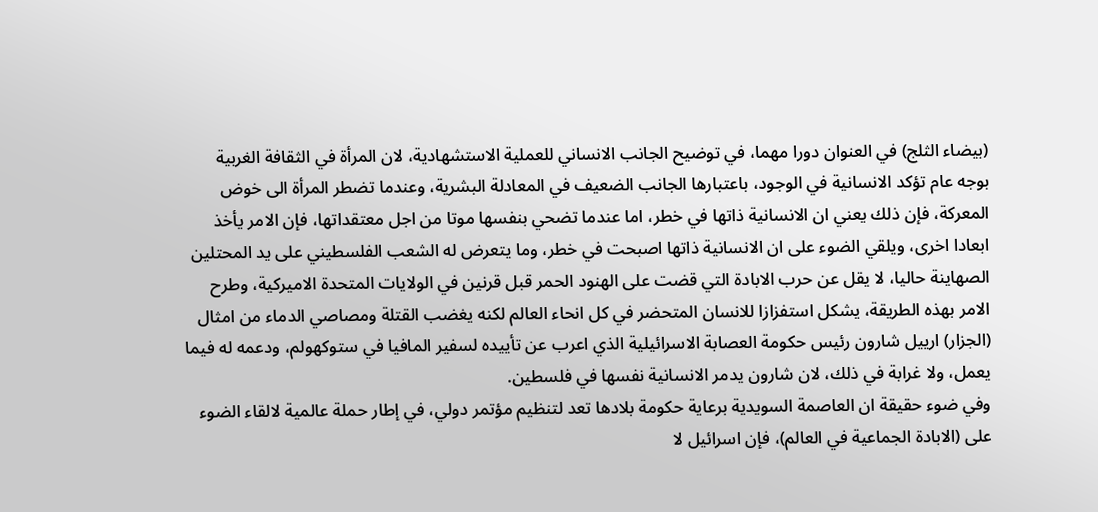(بيضاء الثلج) في العنوان دورا مهما، في توضيح الجانب الانساني للعملية الاستشهادية، لان المرأة في الثقافة الغربية بوجه عام تؤكد الانسانية في الوجود، باعتبارها الجانب الضعيف في المعادلة البشرية، وعندما تضطر المرأة الى خوض المعركة، فإن ذلك يعني ان الانسانية ذاتها في خطر، اما عندما تضحي بنفسها موتا من اجل معتقداتها، فإن الامر يأخذ ابعادا اخرى، ويلقي الضوء على ان الانسانية ذاتها اصبحت في خطر، وما يتعرض له الشعب الفلسطيني على يد المحتلين الصهاينة حاليا، لا يقل عن حرب الابادة التي قضت على الهنود الحمر قبل قرنين في الولايات المتحدة الاميركية، وطرح الامر بهذه الطريقة، يشكل استفزازا للانسان المتحضر في كل انحاء العالم لكنه يغضب القتلة ومصاصي الدماء من امثال (الجزار) ارييل شارون رئيس حكومة العصابة الاسرائيلية الذي اعرب عن تأييده لسفير المافيا في ستوكهولم، ودعمه له فيما يعمل، ولا غرابة في ذلك، لان شارون يدمر الانسانية نفسها في فلسطين.
وفي ضوء حقيقة ان العاصمة السويدية برعاية حكومة بلادها تعد لتنظيم مؤتمر دولي، في إطار حملة عالمية لالقاء الضوء على (الابادة الجماعية في العالم)، فإن اسرائيل لا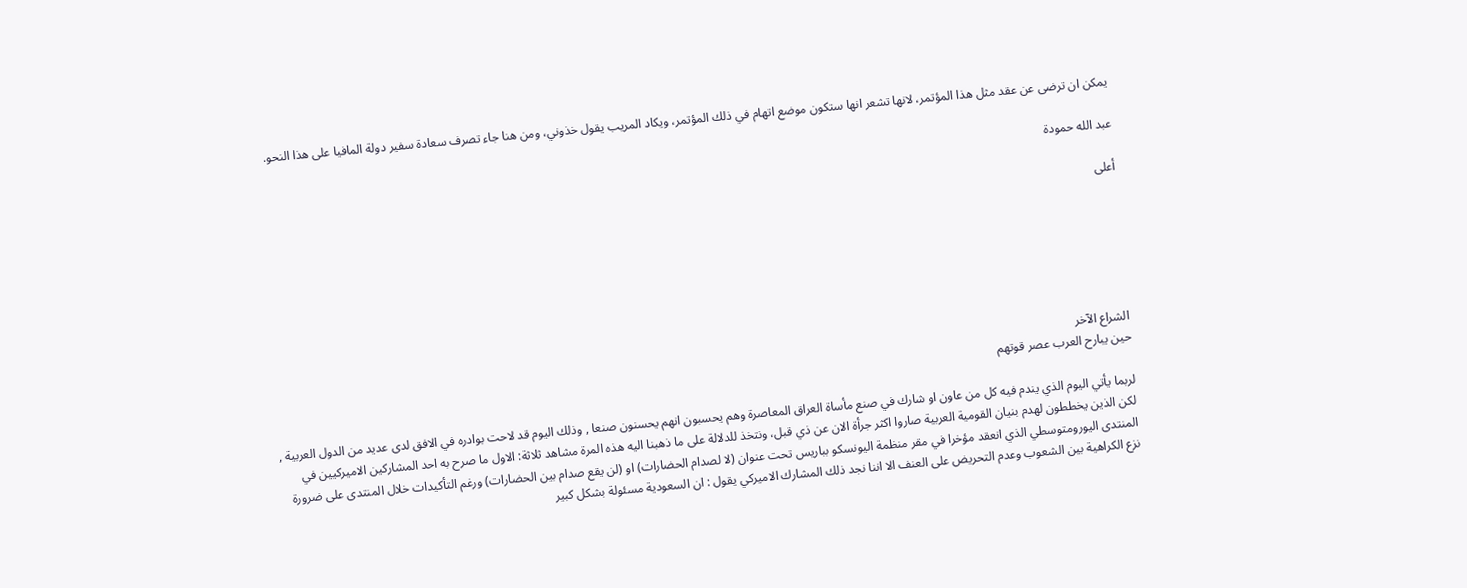يمكن ان ترضى عن عقد مثل هذا المؤتمر، لانها تشعر انها ستكون موضع اتهام في ذلك المؤتمر، ويكاد المريب يقول خذوني، ومن هنا جاء تصرف سعادة سفير دولة المافيا على هذا النحو.

عبد الله حمودة

أعلى






الشراع الآخر
حين يبارح العرب عصر قوتهم

لربما يأتي اليوم الذي يندم فيه كل من عاون او شارك في صنع مأساة العراق المعاصرة وهم يحسبون انهم يحسنون صنعا , وذلك اليوم قد لاحت بوادره في الافق لدى عديد من الدول العربية , لكن الذين يخططون لهدم بنيان القومية العربية صاروا اكثر جرأة الان عن ذي قبل، ونتخذ للدلالة على ما ذهبنا اليه هذه المرة مشاهد ثلاثة: الاول ما صرح به احد المشاركين الاميركيين في المنتدى اليورومتوسطي الذي انعقد مؤخرا في مقر منظمة اليونسكو بباريس تحت عنوان (لا لصدام الحضارات) او (لن يقع صدام بين الحضارات) ورغم التأكيدات خلال المنتدى على ضرورة نزع الكراهية بين الشعوب وعدم التحريض على العنف الا اننا نجد ذلك المشارك الاميركي يقول : ان السعودية مسئولة بشكل كبير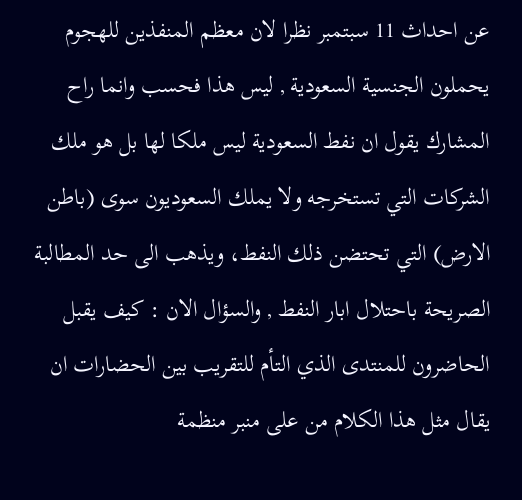عن احداث 11 سبتمبر نظرا لان معظم المنفذين للهجوم يحملون الجنسية السعودية , ليس هذا فحسب وانما راح المشارك يقول ان نفط السعودية ليس ملكا لها بل هو ملك الشركات التي تستخرجه ولا يملك السعوديون سوى (باطن الارض) التي تحتضن ذلك النفط، ويذهب الى حد المطالبة الصريحة باحتلال ابار النفط , والسؤال الان : كيف يقبل الحاضرون للمنتدى الذي التأم للتقريب بين الحضارات ان يقال مثل هذا الكلام من على منبر منظمة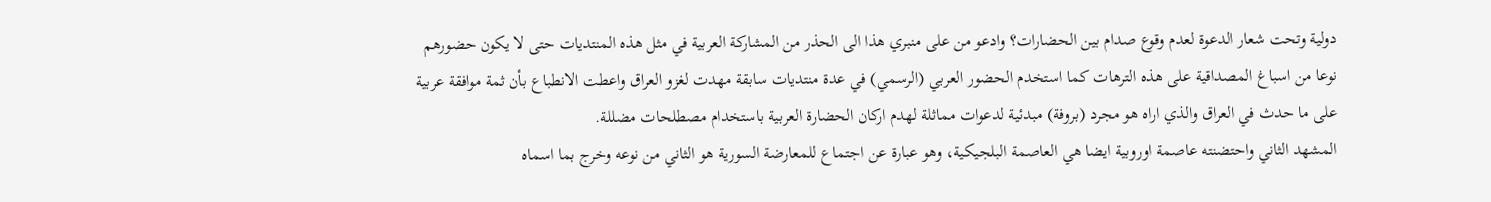دولية وتحت شعار الدعوة لعدم وقوع صدام بين الحضارات؟ وادعو من على منبري هذا الى الحذر من المشاركة العربية في مثل هذه المنتديات حتى لا يكون حضورهم نوعا من اسباغ المصداقية على هذه الترهات كما استخدم الحضور العربي (الرسمي) في عدة منتديات سابقة مهدت لغزو العراق واعطت الانطباع بأن ثمة موافقة عربية على ما حدث في العراق والذي اراه هو مجرد (بروفة) مبدئية لدعوات مماثلة لهدم اركان الحضارة العربية باستخدام مصطلحات مضللة.
المشهد الثاني واحتضنته عاصمة اوروبية ايضا هي العاصمة البلجيكية، وهو عبارة عن اجتماع للمعارضة السورية هو الثاني من نوعه وخرج بما اسماه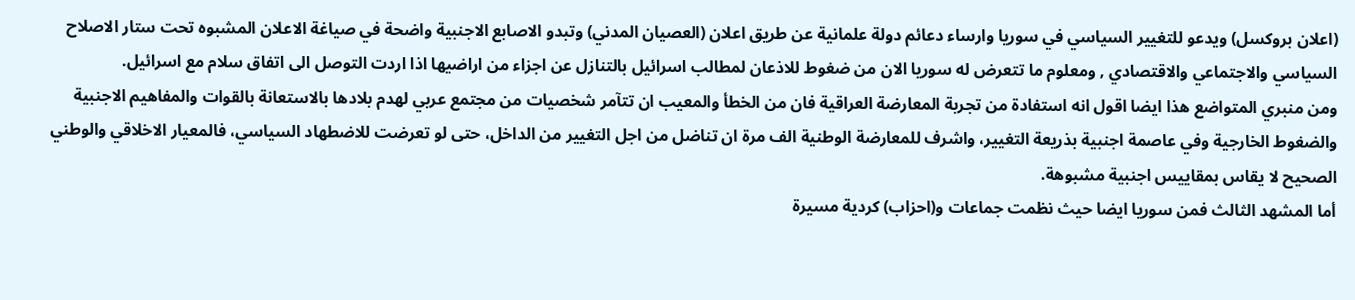(اعلان بروكسل) ويدعو للتغيير السياسي في سوريا وارساء دعائم دولة علمانية عن طريق اعلان (العصيان المدني) وتبدو الاصابع الاجنبية واضحة في صياغة الاعلان المشبوه تحت ستار الاصلاح السياسي والاجتماعي والاقتصادي , ومعلوم ما تتعرض له سوريا الان من ضغوط للاذعان لمطالب اسرائيل بالتنازل عن اجزاء من اراضيها اذا اردت التوصل الى اتفاق سلام مع اسرائيل.
ومن منبري المتواضع هذا ايضا اقول انه استفادة من تجربة المعارضة العراقية فان من الخطأ والمعيب ان تتآمر شخصيات من مجتمع عربي لهدم بلادها بالاستعانة بالقوات والمفاهيم الاجنبية والضغوط الخارجية وفي عاصمة اجنبية بذريعة التغيير، واشرف للمعارضة الوطنية الف مرة ان تناضل من اجل التغيير من الداخل، حتى لو تعرضت للاضطهاد السياسي، فالمعيار الاخلاقي والوطني الصحيح لا يقاس بمقاييس اجنبية مشبوهة.
أما المشهد الثالث فمن سوريا ايضا حيث نظمت جماعات و(احزاب) كردية مسيرة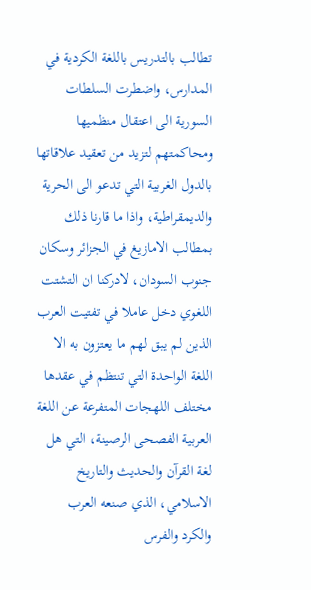تطالب بالتدريس باللغة الكردية في المدارس، واضطرت السلطات السورية الى اعتقال منظميها ومحاكمتهم لتزيد من تعقيد علاقاتها بالدول الغربية التي تدعو الى الحرية والديمقراطية، واذا ما قارنا ذلك بمطالب الامازيغ في الجزائر وسكان جنوب السودان، لادركنا ان التشتت اللغوي دخل عاملا في تفتيت العرب الذين لم يبق لهم ما يعتزون به الا اللغة الواحدة التي تنتظم في عقدها مختلف اللهجات المتفرعة عن اللغة العربية الفصحى الرصينة، التي هل لغة القرآن والحديث والتاريخ الاسلامي، الذي صنعه العرب والكرد والفرس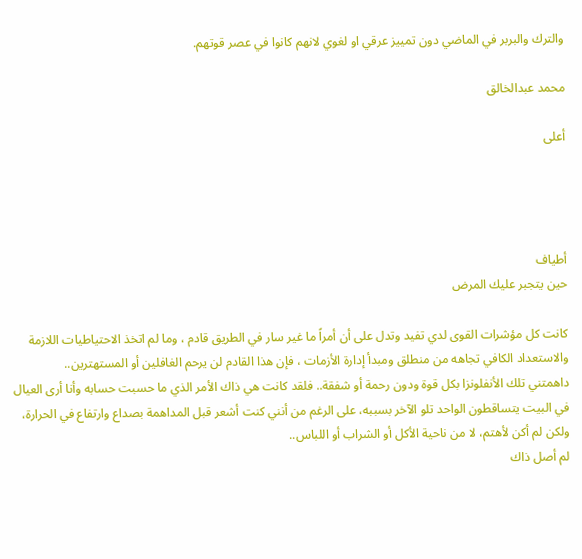والترك والبربر في الماضي دون تمييز عرقي او لغوي لانهم كانوا في عصر قوتهم.

محمد عبدالخالق

أعلى




أطياف
حين يتجبر عليك المرض

كانت كل مؤشرات القوى لدي تفيد وتدل على أن أمراً ما غير سار في الطريق قادم ، وما لم اتخذ الاحتياطيات اللازمة والاستعداد الكافي تجاهه من منطلق ومبدأ إدارة الأزمات ، فإن هذا القادم لن يرحم الغافلين أو المستهترين..
داهمتني تلك الأنفلونزا بكل قوة ودون رحمة أو شفقة.. فلقد كانت هي ذاك الأمر الذي ما حسبت حسابه وأنا أرى العيال في البيت يتساقطون الواحد تلو الآخر بسببه، على الرغم من أنني كنت أشعر قبل المداهمة بصداع وارتفاع في الحرارة، ولكن لم أكن لأهتم، لا من ناحية الأكل أو الشراب أو اللباس..
لم أصل ذاك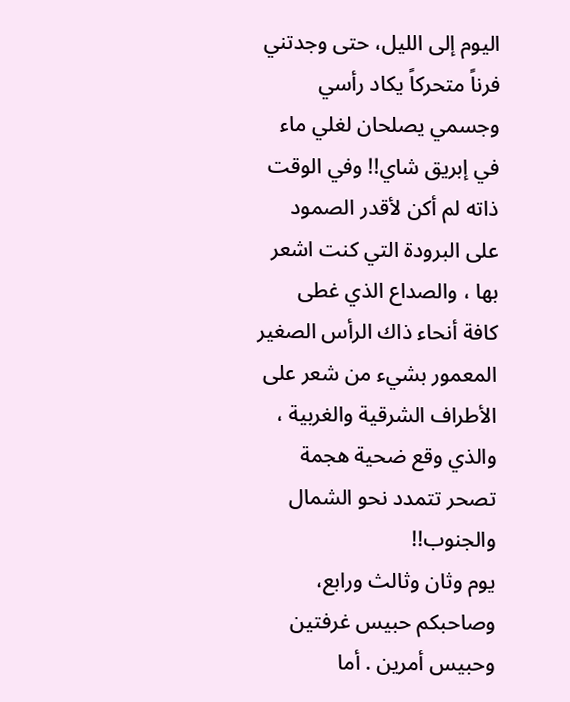اليوم إلى الليل، حتى وجدتني فرناً متحركاً يكاد رأسي وجسمي يصلحان لغلي ماء في إبريق شاي!! وفي الوقت ذاته لم أكن لأقدر الصمود على البرودة التي كنت اشعر بها ، والصداع الذي غطى كافة أنحاء ذاك الرأس الصغير المعمور بشيء من شعر على الأطراف الشرقية والغربية ، والذي وقع ضحية هجمة تصحر تتمدد نحو الشمال والجنوب!!
يوم وثان وثالث ورابع، وصاحبكم حبيس غرفتين وحبيس أمرين . أما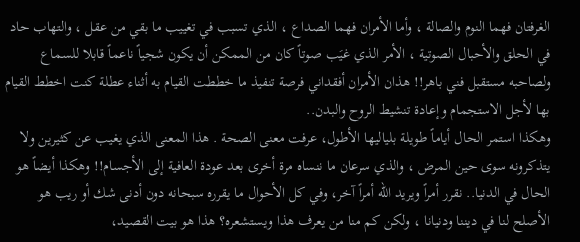الغرفتان فهما النوم والصالة ، وأما الأمران فهما الصداع ، الذي تسبب في تغييب ما بقي من عقل ، والتهاب حاد في الحلق والأحبال الصوتية ، الأمر الذي غيَب صوتاً كان من الممكن أن يكون شجياً ناعماً قابلا للسماع ولصاحبه مستقبل فني باهر!! هذان الأمران أفقداني فرصة تنفيذ ما خططت القيام به أثناء عطلة كنت اخطط القيام بها لأجل الاستجمام وإعادة تنشيط الروح والبدن..
وهكذا استمر الحال أياماً طويلة بلياليها الأطول، عرفت معنى الصحة . هذا المعنى الذي يغيب عن كثيرين ولا يتذكرونه سوى حين المرض ، والذي سرعان ما ننساه مرة أخرى بعد عودة العافية إلى الأجسام!! وهكذا أيضاً هو الحال في الدنيا.. نقرر أمراً ويريد الله أمراً آخر، وفي كل الأحوال ما يقرره سبحانه دون أدنى شك أو ريب هو الأصلح لنا في ديننا ودنيانا ، ولكن كم منا من يعرف هذا ويستشعره؟ هذا هو بيت القصيد،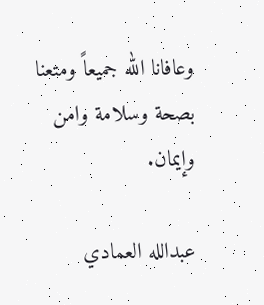وعافانا الله جميعاً ومتعنا بصحة وسلامة وامن وإيمان.

عبدالله العمادي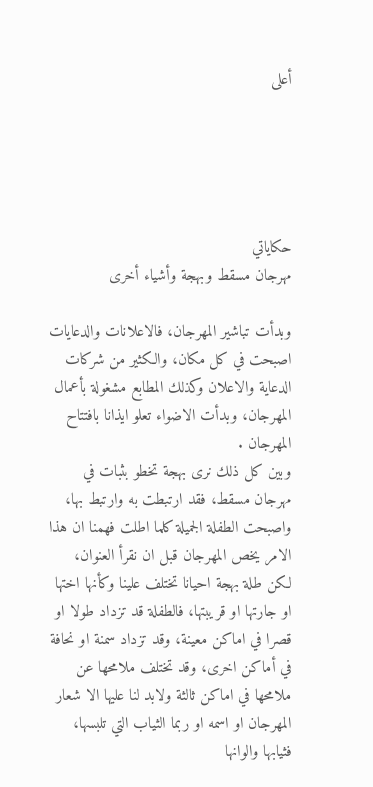أعلى





حكاياتي
مهرجان مسقط وبهجة وأشياء أخرى

وبدأت تباشير المهرجان، فالاعلانات والدعايات اصبحت في كل مكان، والكثير من شركات الدعاية والاعلان وكذلك المطابع مشغولة بأعمال المهرجان، وبدأت الاضواء تعلو ايذانا بافتتاح المهرجان .
وبين كل ذلك نرى بهجة تخطو بثبات في مهرجان مسقط، فقد ارتبطت به وارتبط بها، واصبحت الطفلة الجميلة كلما اطلت فهمنا ان هذا الامر يخص المهرجان قبل ان نقرأ العنوان، لكن طلة بهجة احيانا تختلف علينا وكأنها اختها او جارتها او قريبتها، فالطفلة قد تزداد طولا او قصرا في اماكن معينة، وقد تزداد سمنة او نحافة في أماكن اخرى، وقد تختلف ملامحها عن ملامحها في اماكن ثالثة ولابد لنا عليها الا شعار المهرجان او اسمه او ربما الثياب التي تلبسها، فثيابها والوانها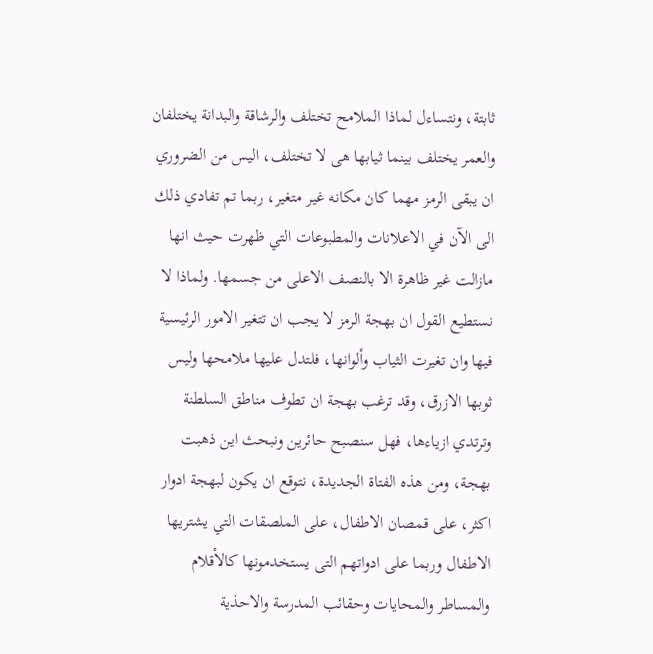ثابتة، ونتساءل لماذا الملامح تختلف والرشاقة والبدانة يختلفان والعمر يختلف بينما ثيابها هى لا تختلف، اليس من الضروري ان يبقى الرمز مهما كان مكانه غير متغير، ربما تم تفادي ذلك الى الآن في الاعلانات والمطبوعات التي ظهرت حيث انها مازالت غير ظاهرة الا بالنصف الاعلى من جسمها. ولماذا لا نستطيع القول ان بهجة الرمز لا يجب ان تتغير الامور الرئيسية فيها وان تغيرت الثياب وألوانها، فلتدل عليها ملامحها وليس ثوبها الازرق، وقد ترغب بهجة ان تطوف مناطق السلطنة وترتدي ازياءها، فهل سنصبح حائرين ونبحث اين ذهبت بهجة، ومن هذه الفتاة الجديدة، نتوقع ان يكون لبهجة ادوار اكثر، على قمصان الاطفال، على الملصقات التي يشتريها الاطفال وربما على ادواتهم التى يستخدمونها كالأقلام والمساطر والمحايات وحقائب المدرسة والاحذية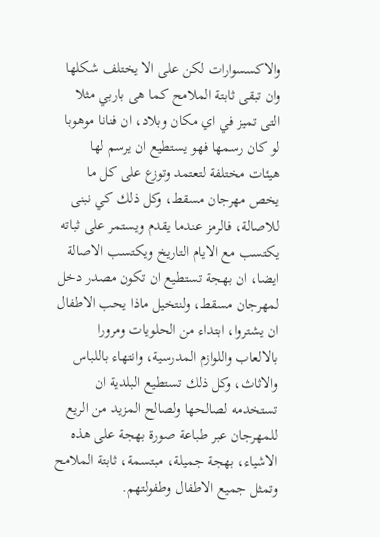والاكسسوارات لكن على الا يختلف شكلها وان تبقى ثابتة الملامح كما هى باربي مثلا التى تميز في اي مكان وبلاد، ان فنانا موهوبا لو كان رسمها فهو يستطيع ان يرسم لها هيئات مختلفة لتعتمد وتوزع على كل ما يخص مهرجان مسقط، وكل ذلك كي نبنى للاصالة، فالرمز عندما يقدم ويستمر على ثباته يكتسب مع الايام التاريخ ويكتسب الاصالة ايضا، ان بهجة تستطيع ان تكون مصدر دخل لمهرجان مسقط، ولنتخيل ماذا يحب الاطفال ان يشتروا، ابتداء من الحلويات ومرورا بالالعاب واللوازم المدرسية، وانتهاء باللباس والاثاث، وكل ذلك تستطيع البلدية ان تستخدمه لصالحها ولصالح المزيد من الريع للمهرجان عبر طباعة صورة بهجة على هذه الاشياء، بهجة جميلة، مبتسمة، ثابتة الملامح وتمثل جميع الاطفال وطفولتهم.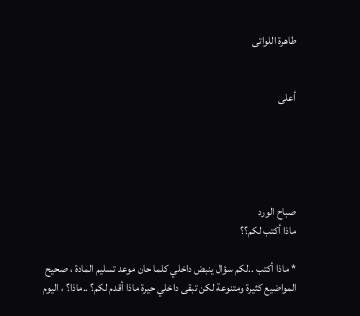طاهرة اللواتى


أعلى





صباح الورد
ماذا أكتب لكم؟؟

* ماذا أكتب ..لكم سؤال ينبض داخلي كلما حان موعد تسليم المادة ، صحيح المواضيع كثيرة ومتنوعة لكن تبقى داخلي حيرة ماذا أقدم لكم؟ ..ماذا؟ ، اليوم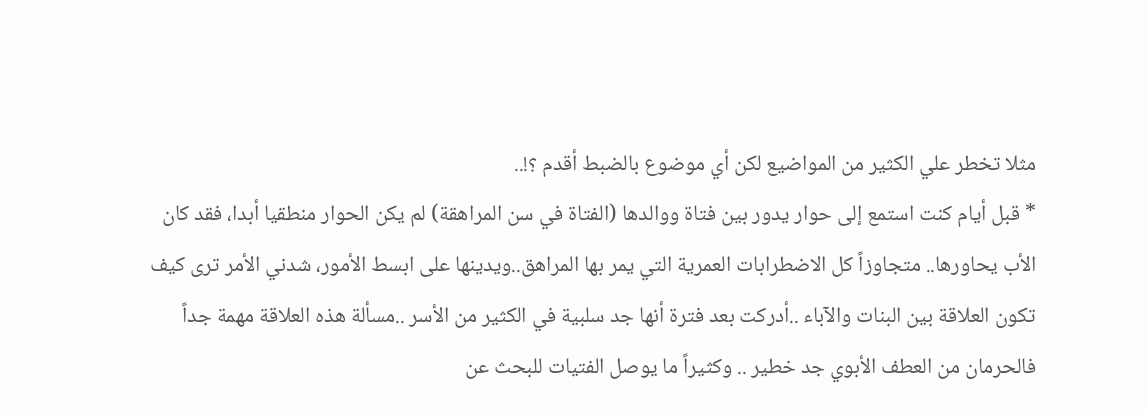مثلا تخطر علي الكثير من المواضيع لكن أي موضوع بالضبط أقدم ؟!..
* قبل أيام كنت استمع إلى حوار يدور بين فتاة ووالدها (الفتاة في سن المراهقة) لم يكن الحوار منطقيا أبدا، فقد كان الأب يحاورها.. متجاوزاً كل الاضطرابات العمرية التي يمر بها المراهق..ويدينها على ابسط الأمور، شدني الأمر ترى كيف تكون العلاقة بين البنات والآباء ..أدركت بعد فترة أنها جد سلبية في الكثير من الأسر ..مسألة هذه العلاقة مهمة جداً فالحرمان من العطف الأبوي جد خطير .. وكثيراً ما يوصل الفتيات للبحث عن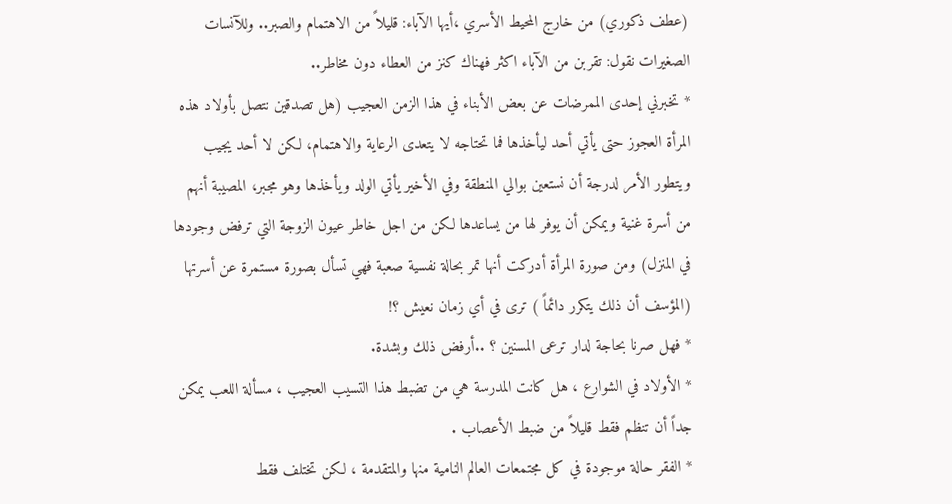(عطف ذكوري) من خارج المحيط الأسري ،أيها الآباء: قليلاً من الاهتمام والصبر.. وللآنسات الصغيرات نقول: تقربن من الآباء اكثر فهناك كنز من العطاء دون مخاطر..
* تخبرني إحدى الممرضات عن بعض الأبناء في هذا الزمن العجيب (هل تصدقين نتصل بأولاد هذه المرأة العجوز حتى يأتي أحد ليأخذها فما تحتاجه لا يتعدى الرعاية والاهتمام، لكن لا أحد يجيب ويتطور الأمر لدرجة أن نستعين بوالي المنطقة وفي الأخير يأتي الولد ويأخذها وهو مجبر، المصيبة أنهم من أسرة غنية ويمكن أن يوفر لها من يساعدها لكن من اجل خاطر عيون الزوجة التي ترفض وجودها في المنزل) ومن صورة المرأة أدركت أنها تمر بحالة نفسية صعبة فهي تسأل بصورة مستمرة عن أسرتها (المؤسف أن ذلك يتكرر دائماً ) ترى في أي زمان نعيش ؟!
* فهل صرنا بحاجة لدار ترعى المسنين ؟ ..أرفض ذلك وبشدة.
* الأولاد في الشوارع ، هل كانت المدرسة هي من تضبط هذا التسيب العجيب ، مسألة اللعب يمكن جداً أن تنظم فقط قليلاً من ضبط الأعصاب .
* الفقر حالة موجودة في كل مجتمعات العالم النامية منها والمتقدمة ، لكن تختلف فقط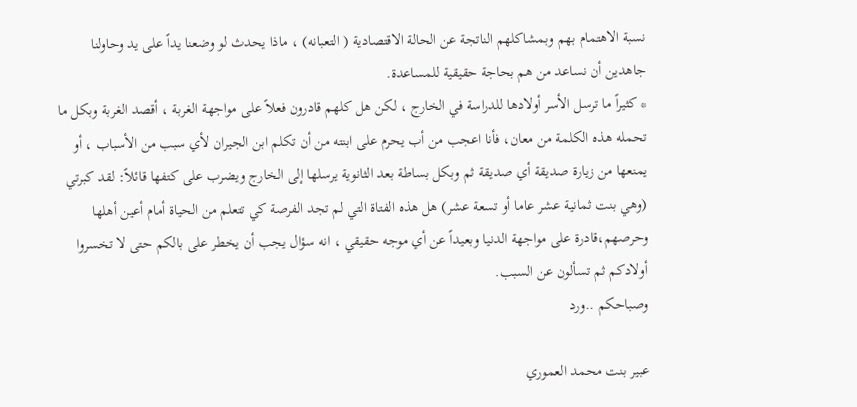نسبة الاهتمام بهم وبمشاكلهم الناتجة عن الحالة الاقتصادية ( التعبانه) ، ماذا يحدث لو وضعنا يداً على يد وحاولنا جاهدين أن نساعد من هم بحاجة حقيقية للمساعدة.
* كثيراً ما ترسل الأسر أولادها للدراسة في الخارج ، لكن هل كلهم قادرون فعلاً على مواجهة الغربة ، أقصد الغربة وبكل ما تحمله هذه الكلمة من معان، فأنا اعجب من أب يحرم على ابنته من أن تكلم ابن الجيران لأي سبب من الأسباب ، أو يمنعها من زيارة صديقة أي صديقة ثم وبكل بساطة بعد الثانوية يرسلها إلى الخارج ويضرب على كتفها قائلاً: لقد كبرتي (وهي بنت ثمانية عشر عاما أو تسعة عشر) هل هذه الفتاة التي لم تجد الفرصة كي تتعلم من الحياة أمام أعين أهلها وحرصهم،قادرة على مواجهة الدنيا وبعيداً عن أي موجه حقيقي ، انه سؤال يجب أن يخطر على بالكم حتى لا تخسروا أولادكم ثم تسألون عن السبب.
وصباحكم ..ورد

عبير بنت محمد العموري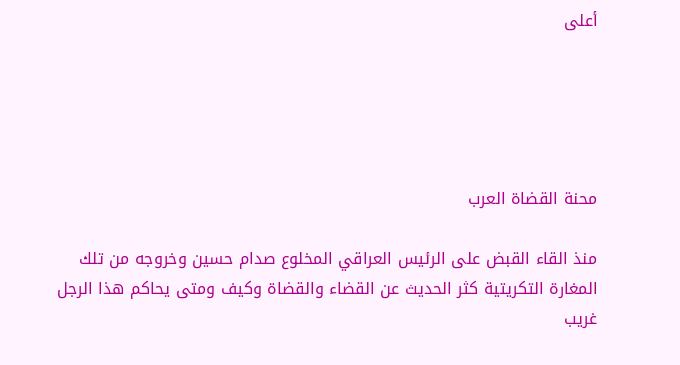أعلى





محنة القضاة العرب

منذ القاء القبض على الرئيس العراقي المخلوع صدام حسين وخروجه من تلك المغارة التكريتية كثر الحديث عن القضاء والقضاة وكيف ومتى يحاكم هذا الرجل غريب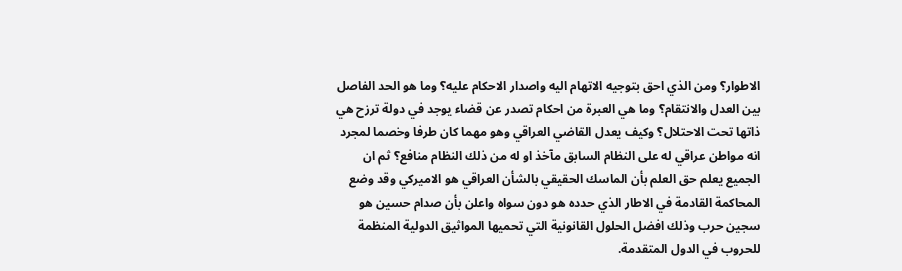الاطوار؟ ومن الذي احق بتوجيه الاتهام اليه واصدار الاحكام عليه؟ وما هو الحد الفاصل بين العدل والانتقام؟ وما هي العبرة من احكام تصدر عن قضاء يوجد في دولة ترزح هي ذاتها تحت الاحتلال؟ وكيف يعدل القاضي العراقي وهو مهما كان طرفا وخصما لمجرد انه مواطن عراقي له على النظام السابق مآخذ او له من ذلك النظام منافع؟ ثم ان الجميع يعلم حق العلم بأن الماسك الحقيقي بالشأن العراقي هو الاميركي وقد وضع المحاكمة القادمة في الاطار الذي حدده هو دون سواه واعلن بأن صدام حسين هو سجين حرب وذلك افضل الحلول القانونية التي تحميها المواثيق الدولية المنظمة للحروب في الدول المتقدمة.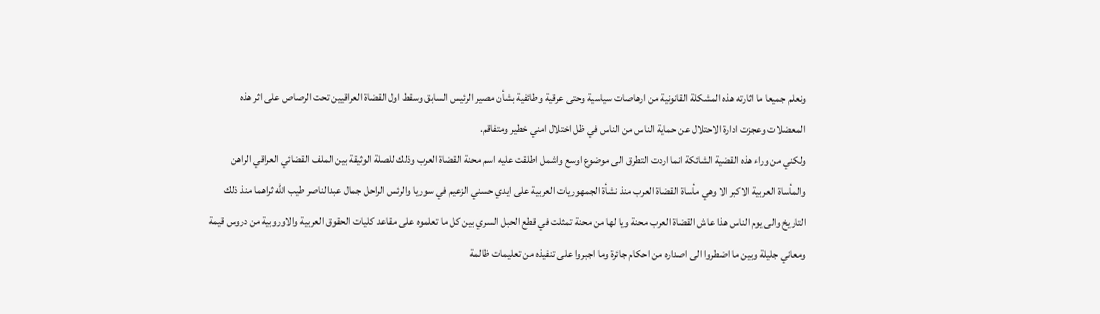ونعلم جميعا ما اثارته هذه المشكلة القانونية من ارهاصات سياسية وحتى عرقية وطائفية بشأن مصير الرئيس السابق وسقط اول القضاة العراقيين تحت الرصاص على اثر هذه المعضلات وعجزت ادارة الاحتلال عن حماية الناس من الناس في ظل اختلال امني خطير ومتفاقم.
ولكني من وراء هذه القضية الشائكة انما اردت التطرق الى موضوع اوسع واشمل اطلقت عليه اسم محنة القضاة العرب وذلك للصلة الوثيقة بين الملف القضائي العراقي الراهن والمأساة العربية الاكبر الا وهي مأساة القضاة العرب منذ نشأة الجمهوريات العربية على ايدي حسني الزعيم في سوريا والرئس الراحل جمال عبدالناصر طيب الله ثراهما منذ ذلك التاريخ والى يوم الناس هذا عاش القضاة العرب محنة ويا لها من محنة تمثلت في قطع الحبل السري بين كل ما تعلموه على مقاعد كليات الحقوق العربية والاوروبية من دروس قيمة ومعاني جليلة وبين ما اضطروا الى اصداره من احكام جائرة وما اجبروا على تنفيذه من تعليمات ظالمة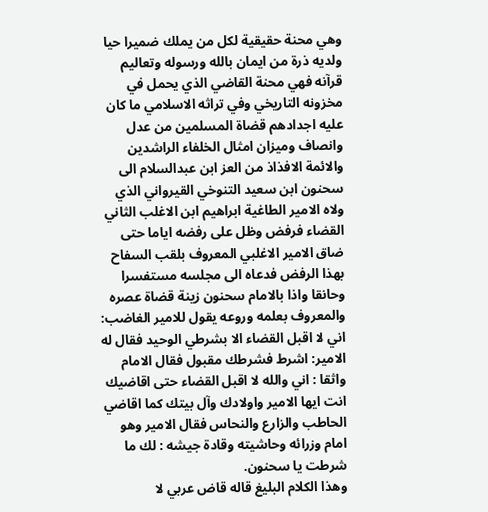وهي محنة حقيقية لكل من يملك ضميرا حيا ولديه ذرة من ايمان بالله ورسوله وتعاليم قرآنه فهي محنة القاضي الذي يحمل في مخزونه التاريخي وفي تراثه الاسلامي ما كان عليه اجدادهم قضاة المسلمين من عدل وانصاف وميزان امثال الخلفاء الراشدين والائمة الافذاذ من العز ابن عبدالسلام الى سحنون ابن سعيد التنوخي القيرواني الذي ولاه الامير الطاغية ابراهيم ابن الاغلب الثاني القضاء فرفض وظل على رفضه اياما حتى ضاق الامير الاغلبي المعروف بلقب السفاح بهذا الرفض فدعاه الى مجلسه مستفسرا وحانقا واذا بالامام سحنون زينة قضاة عصره والمعروف بعلمه وروعه يقول للامير الغاضب: اني لا اقبل القضاء الا بشرطي الوحيد فقال له الامير: اشرط فشرطك مقبول فقال الامام واثقا : اني والله لا اقبل القضاء حتى اقاضيك انت ايها الامير واولادك وآل بيتك كما اقاضي الحاطب والزارع والنحاس فقال الامير وهو امام وزرائه وحاشيته وقادة جيشه : لك ما شرطت يا سحنون.
وهذا الكلام البليغ قاله قاض عربي لا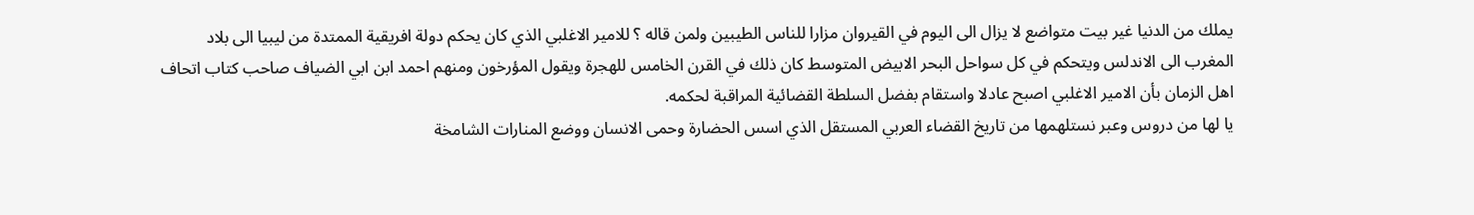يملك من الدنيا غير بيت متواضع لا يزال الى اليوم في القيروان مزارا للناس الطيبين ولمن قاله ؟ للامير الاغلبي الذي كان يحكم دولة افريقية الممتدة من ليبيا الى بلاد المغرب الى الاندلس ويتحكم في كل سواحل البحر الابيض المتوسط كان ذلك في القرن الخامس للهجرة ويقول المؤرخون ومنهم احمد ابن ابي الضياف صاحب كتاب اتحاف اهل الزمان بأن الامير الاغلبي اصبح عادلا واستقام بفضل السلطة القضائية المراقبة لحكمه.
يا لها من دروس وعبر نستلهمها من تاريخ القضاء العربي المستقل الذي اسس الحضارة وحمى الانسان ووضع المنارات الشامخة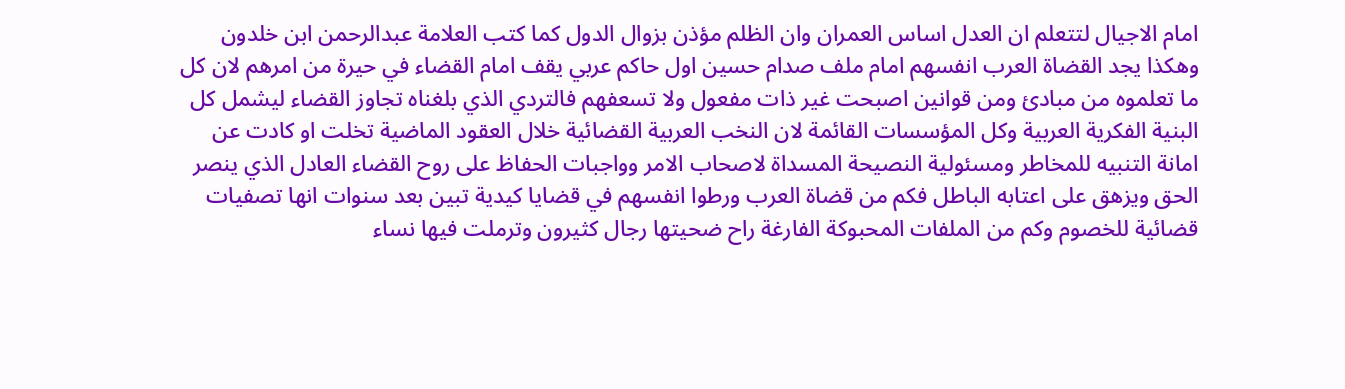امام الاجيال لتتعلم ان العدل اساس العمران وان الظلم مؤذن بزوال الدول كما كتب العلامة عبدالرحمن ابن خلدون وهكذا يجد القضاة العرب انفسهم امام ملف صدام حسين اول حاكم عربي يقف امام القضاء في حيرة من امرهم لان كل ما تعلموه من مبادئ ومن قوانين اصبحت غير ذات مفعول ولا تسعفهم فالتردي الذي بلغناه تجاوز القضاء ليشمل كل البنية الفكرية العربية وكل المؤسسات القائمة لان النخب العربية القضائية خلال العقود الماضية تخلت او كادت عن امانة التنبيه للمخاطر ومسئولية النصيحة المسداة لاصحاب الامر وواجبات الحفاظ على روح القضاء العادل الذي ينصر الحق ويزهق على اعتابه الباطل فكم من قضاة العرب ورطوا انفسهم في قضايا كيدية تبين بعد سنوات انها تصفيات قضائية للخصوم وكم من الملفات المحبوكة الفارغة راح ضحيتها رجال كثيرون وترملت فيها نساء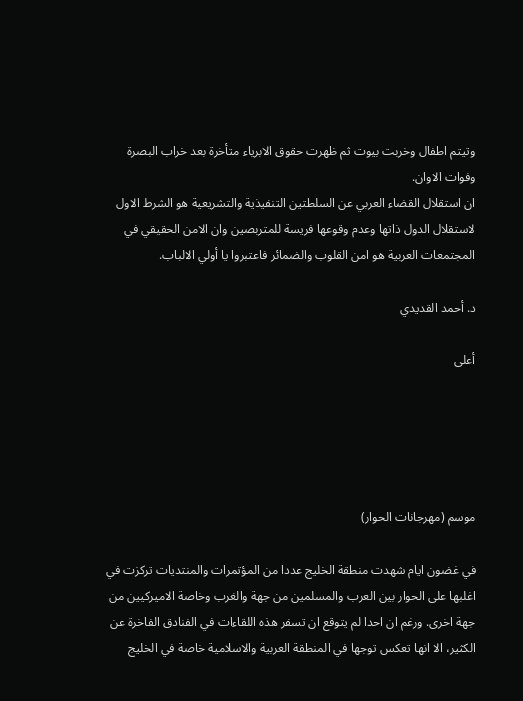وتيتم اطفال وخربت بيوت ثم ظهرت حقوق الابرياء متأخرة بعد خراب البصرة وفوات الاوان.
ان استقلال القضاء العربي عن السلطتين التنفيذية والتشريعية هو الشرط الاول لاستقلال الدول ذاتها وعدم وقوعها فريسة للمتربصين وان الامن الحقيقي في المجتمعات العربية هو امن القلوب والضمائر فاعتبروا يا أولي الالباب.

د. أحمد القديدي

أعلى





موسم (مهرجانات الحوار)

في غضون ايام شهدت منطقة الخليج عددا من المؤتمرات والمنتديات تركزت في اغلبها على الحوار بين العرب والمسلمين من جهة والغرب وخاصة الاميركيين من جهة اخرى. ورغم ان احدا لم يتوقع ان تسفر هذه اللقاءات في الفنادق الفاخرة عن الكثير، الا انها تعكس توجها في المنطقة العربية والاسلامية خاصة في الخليج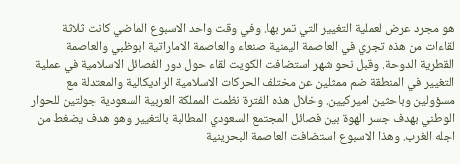هو مجرد عرض لعملية التغيير التي تمر بها. وفي وقت واحد الاسبوع الماضي كانت ثلاثة لقاءات من هذه تجري في العاصمة اليمنية صنعاء والعاصمة الاماراتية ابوظبي والعاصمة القطرية الدوحة. وقبل نحو شهر استضافت الكويت لقاء حول دور الفصائل الاسلامية في عملية التغيير في المنطقة ضم ممثلين عن مختلف الحركات الاسلامية الراديكالية والمعتدلة مع مسؤولين وباحثين اميركيين. وخلال هذه الفترة نظمت المملكة العربية السعودية جولتين للحوار الوطني بهدف جسر الهوة بين فصائل المجتمع السعودي المطالبة بالتغيير وهو هدف يضغط من اجله الغرب. وهذا الاسبوع استضافت العاصمة البحرينية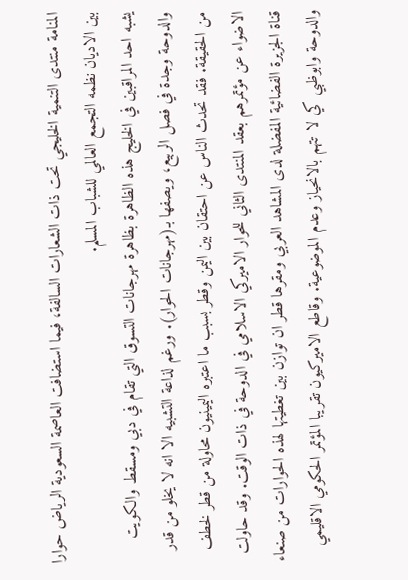المنامة منتدى التنمية الخليجي تحت ذات الشعارات السالفة، فيما استضافت العاصمة السعودية الرياض حوارا بين الاديان نظمه التجمع العالمي للشباب المسلم.
يشبه احد المراقبين في الخليج هذه الظاهرة بظاهرة مهرجانات التسوق التي تقام في دبي ومسقط والكويت والدوحة وجدة في فصل الربيع، ويصفها بـ(مهرجانات الحوار). ورغم لذاعة التشبيه الا انه لا يخلو من قدر من الحقيقة. فقد تحدث الناس عن احتقان بين اليمن وقطر بسبب ما اعتبره اليمينيون محاولة من قطر لخطف الاضواء عن مؤتمرهم بعقد المنتدى الثاني للحوار الاميركي الاسلامي في الدوحة في ذات الوقت. وقد حاولت قناة الجزيرة الفضائية المفضلة لدى المشاهد العربي ومقرها قطر ان توازن بين تغطيتها لهذه الحوارات من صنعاء والدوحة وابوظبي كي لا تتهم بالانحياز وعدم الموضوعية. وقاطع الاميركيون تقريبا المؤتمر الحكومي الاقليمي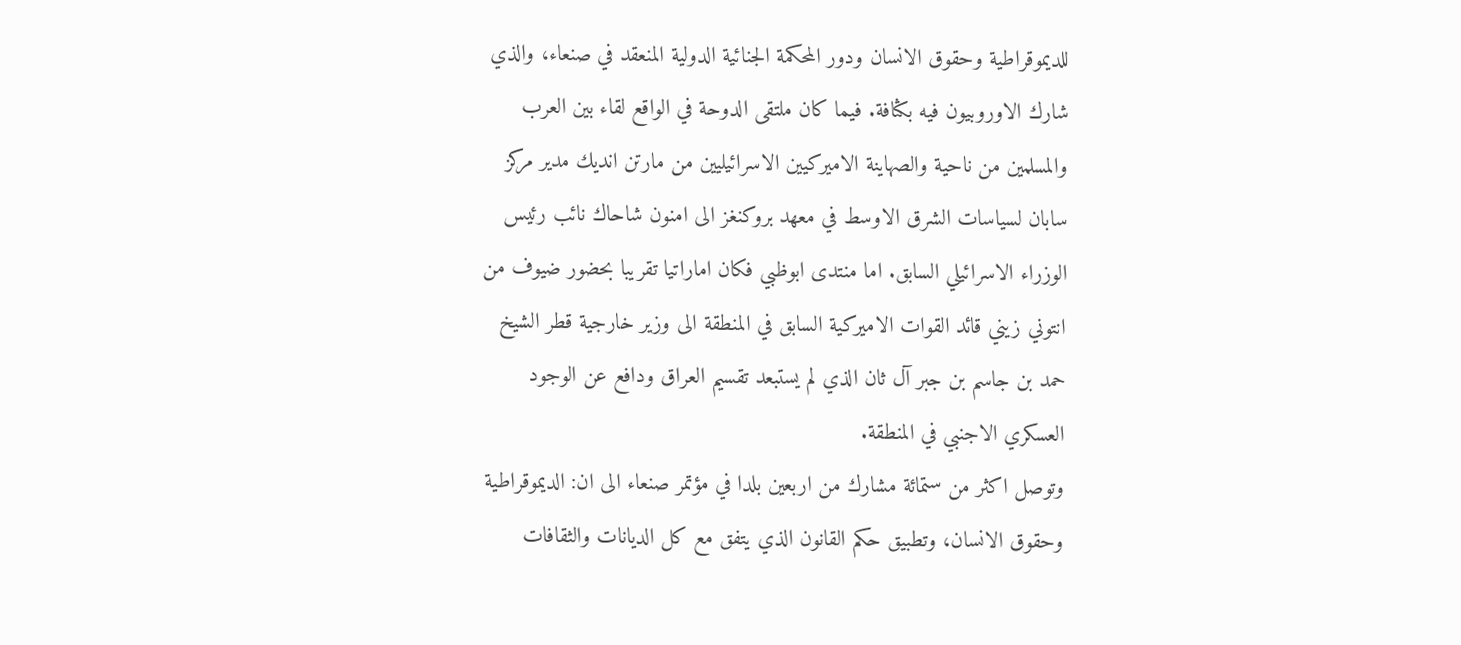للديموقراطية وحقوق الانسان ودور المحكمة الجنائية الدولية المنعقد في صنعاء، والذي شارك الاوروبيون فيه بكثافة. فيما كان ملتقى الدوحة في الواقع لقاء بين العرب والمسلمين من ناحية والصهاينة الاميركيين الاسرائيليين من مارتن انديك مدير مركز سابان لسياسات الشرق الاوسط في معهد بروكنغز الى امنون شاحاك نائب رئيس الوزراء الاسرائيلي السابق. اما منتدى ابوظبي فكان اماراتيا تقريبا بحضور ضيوف من انتوني زيني قائد القوات الاميركية السابق في المنطقة الى وزير خارجية قطر الشيخ حمد بن جاسم بن جبر آل ثان الذي لم يستبعد تقسيم العراق ودافع عن الوجود العسكري الاجنبي في المنطقة.
وتوصل اكثر من ستمائة مشارك من اربعين بلدا في مؤتمر صنعاء الى ان: الديموقراطية وحقوق الانسان، وتطبيق حكم القانون الذي يتفق مع كل الديانات والثقافات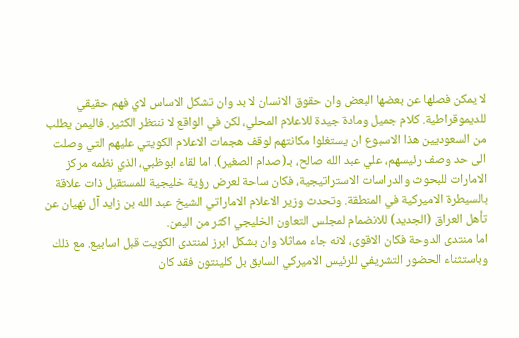لا يمكن فصلها عن بعضها البعض وان حقوق الانسان لا بد وان تشكل الاساس لاي فهم حقيقي للديموقراطية. كلام جميل ومادة جيدة للاعلام المحلي، لكن في الواقع لا ننتظر الكثير. فاليمن يطلب من السعوديين هذا الاسبوع ان يستغلوا مكانتهم لوقف هجمات الاعلام الكويتي عليهم التي وصلت الى حد وصف رئيسهم، علي عبد الله صالح، بـ(صدام الصغير). اما لقاء ابوظبي، الذي نظمه مركز الامارات للبحوث والدراسات الاستراتيجية، فكان ساحة لعرض رؤية خليجية للمستقبل ذات علاقة بالسيطرة الاميركية في المنطقة. وتحدث وزير الاعلام الاماراتي الشيخ عبد الله بن زايد آل نهيان عن تأهل العراق (الجديد) للانضمام لمجلس التعاون الخليجي اكثر من اليمن.
اما منتدى الدوحة فكان الاقوى، لانه جاء مماثلا وان بشكل ابرز لمنتدى الكويت قبل اسابيع. مع ذلك وباستثناء الحضور التشريفي للرئيس الاميركي السابق بل كلينتون فقد كان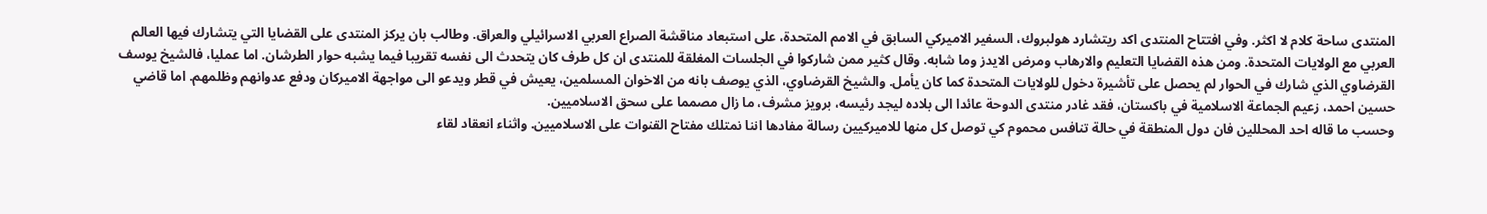المنتدى ساحة كلام لا اكثر. وفي افتتاح المنتدى اكد ريتشارد هولبروك، السفير الاميركي السابق في الامم المتحدة، على استبعاد مناقشة الصراع العربي الاسرائيلي والعراق. وطالب بان يركز المنتدى على القضايا التي يتشارك فيها العالم العربي مع الولايات المتحدة. ومن هذه القضايا التعليم والارهاب ومرض الايدز وما شابه. وقال كثير ممن شاركوا في الجلسات المغلقة للمنتدى ان كل طرف كان يتحدث الى نفسه تقريبا فيما يشبه حوار الطرشان. اما عمليا، فالشيخ يوسف القرضاوي الذي شارك في الحوار لم يحصل على تأشيرة دخول للولايات المتحدة كما كان يأمل. والشيخ القرضاوي، الذي يوصف بانه من الاخوان المسلمين، يعيش في قطر ويدعو الى مواجهة الاميركان ودفع عدوانهم وظلمهم. اما قاضي حسين احمد، زعيم الجماعة الاسلامية في باكستان، فقد غادر منتدى الدوحة عائدا الى بلاده ليجد رئيسه، برويز مشرف، ما زال مصمما على سحق الاسلاميين.
وحسب ما قاله احد المحللين فان دول المنطقة في حالة تنافس محموم كي توصل كل منها للاميركيين رسالة مفادها اننا نمتلك مفتاح القنوات على الاسلاميين. واثناء انعقاد لقاء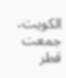الكويت، جمعت قطر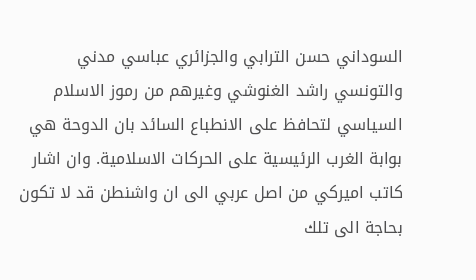السوداني حسن الترابي والجزائري عباسي مدني والتونسي راشد الغنوشي وغيرهم من رموز الاسلام السياسي لتحافظ على الانطباع السائد بان الدوحة هي بوابة الغرب الرئيسية على الحركات الاسلامية. وان اشار كاتب اميركي من اصل عربي الى ان واشنطن قد لا تكون بحاجة الى تلك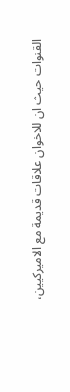القنوات حيث ان للاخوان علاقات قديمة مع الاميركيين،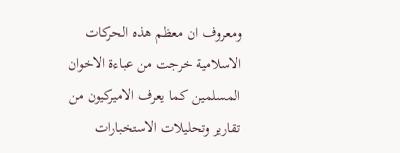ومعروف ان معظم هذه الحركات الاسلامية خرجت من عباءة الاخوان المسلمين كما يعرف الاميركيون من تقارير وتحليلات الاستخبارات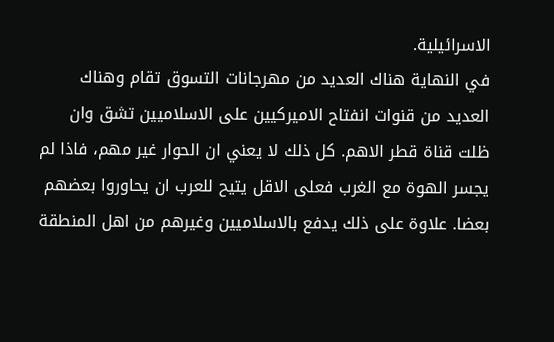الاسرائيلية.
في النهاية هناك العديد من مهرجانات التسوق تقام وهناك العديد من قنوات انفتاح الاميركيين على الاسلاميين تشق وان ظلت قناة قطر الاهم. كل ذلك لا يعني ان الحوار غير مهم، فاذا لم يجسر الهوة مع الغرب فعلى الاقل يتيح للعرب ان يحاوروا بعضهم بعضا. علاوة على ذلك يدفع بالاسلاميين وغيرهم من اهل المنطقة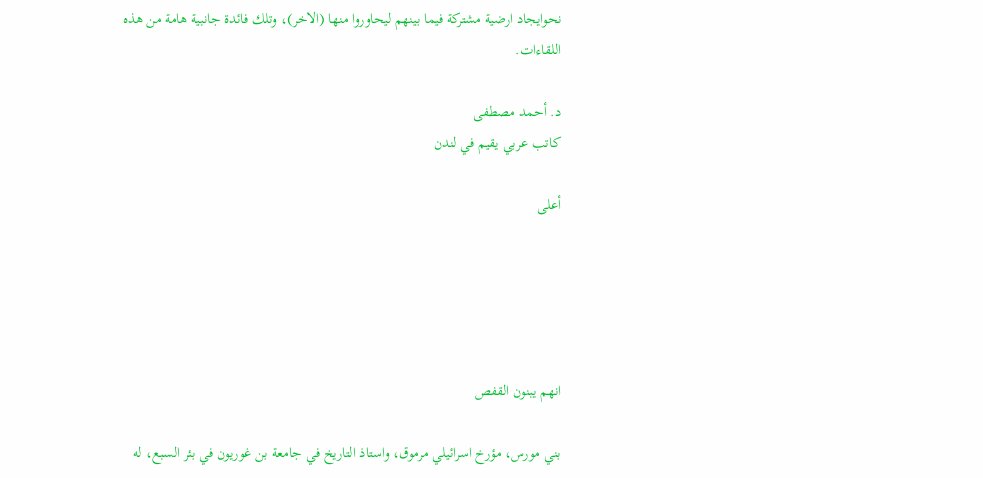نحوايجاد ارضية مشتركة فيما بينهم ليحاوروا منها (الاخر)، وتلك فائدة جانبية هامة من هذه اللقاءات.

د. أحمد مصطفى
كاتب عربي يقيم في لندن

أعلى





انهم يبنون القفص

بني مورس، مؤرخ اسرائيلي مرموق، واستاذ التاريخ في جامعة بن غوريون في بئر السبع، له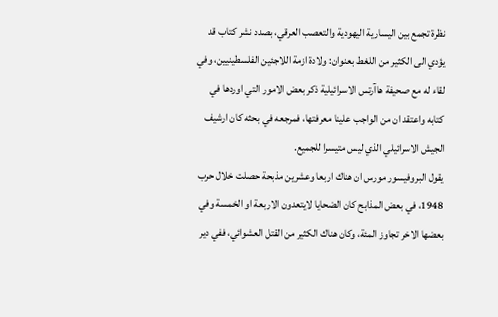نظرة تجمع بين اليسارية اليهودية والتعصب العرقي، بصدد نشر كتاب قد يؤدي الى الكثير من اللغط بعنوان: ولادة ازمة اللاجئين الفلسطينيين، وفي لقاء له مع صحيفة هاآرتس الاسرائيلية ذكر بعض الامور التي اوردها في كتابه واعتقد ان من الواجب علينا معرفتها، فمرجعه في بحثه كان ارشيف الجيش الاسرائيلي الذي ليس متيسرا للجميع.
يقول البروفيسور مورس ان هناك اربعا وعشرين مذبحة حصلت خلال حرب 1948، في بعض المذابح كان الضحايا لايتعدون الاربعة او الخمسة وفي بعضها الاخر تجاوز المئة، وكان هناك الكثير من القتل العشوائي، ففي دير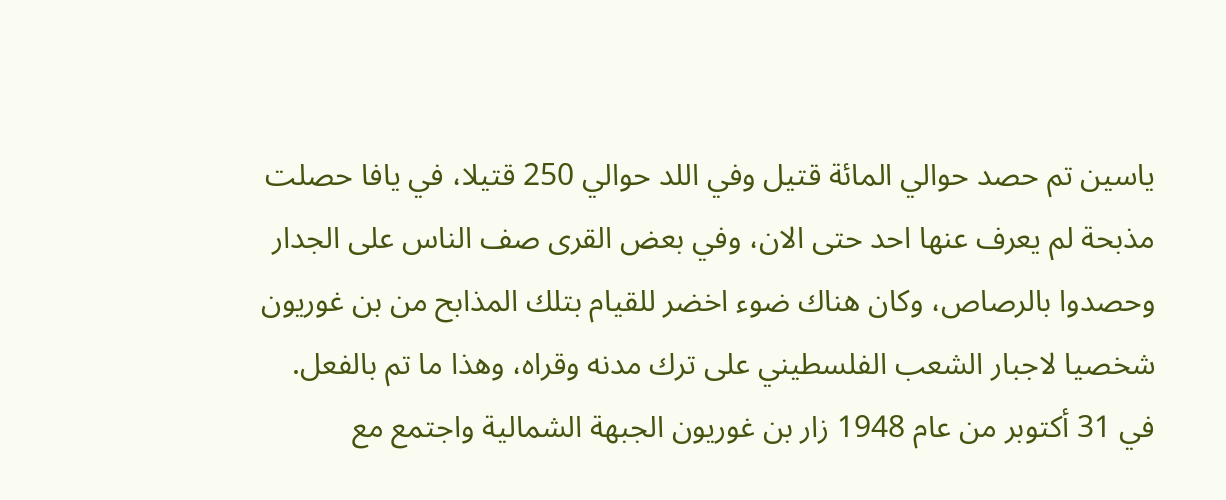ياسين تم حصد حوالي المائة قتيل وفي اللد حوالي 250 قتيلا، في يافا حصلت مذبحة لم يعرف عنها احد حتى الان، وفي بعض القرى صف الناس على الجدار وحصدوا بالرصاص، وكان هناك ضوء اخضر للقيام بتلك المذابح من بن غوريون شخصيا لاجبار الشعب الفلسطيني على ترك مدنه وقراه، وهذا ما تم بالفعل.
في 31 أكتوبر من عام 1948 زار بن غوريون الجبهة الشمالية واجتمع مع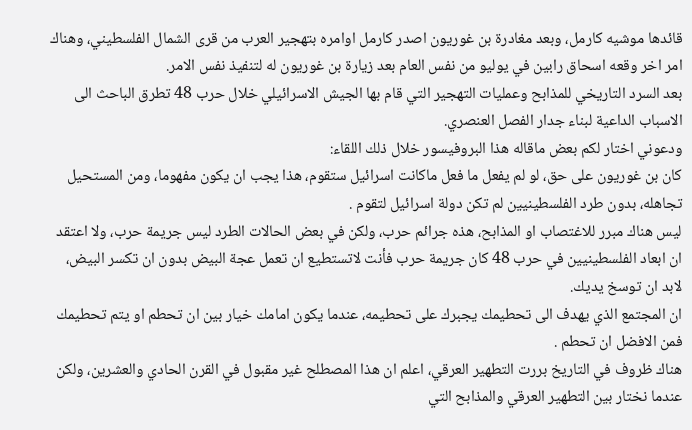قائدها موشيه كارمل، وبعد مغادرة بن غوريون اصدر كارمل اوامره بتهجير العرب من قرى الشمال الفلسطيني، وهناك امر اخر وقعه اسحاق رابين في يوليو من نفس العام بعد زيارة بن غوريون له لتنفيذ نفس الامر.
بعد السرد التاريخي للمذابح وعمليات التهجير التي قام بها الجيش الاسرائيلي خلال حرب 48 تطرق الباحث الى الاسباب الداعية لبناء جدار الفصل العنصري.
ودعوني اختار لكم بعض ماقاله هذا البروفيسور خلال ذلك اللقاء:
كان بن غوريون على حق، لو لم يفعل ما فعل ماكانت اسرائيل ستقوم، هذا يجب ان يكون مفهوما، ومن المستحيل تجاهله، بدون طرد الفلسطينيين لم تكن دولة اسرائيل لتقوم .
ليس هناك مبرر للاغتصاب او المذابح، هذه جرائم حرب، ولكن في بعض الحالات الطرد ليس جريمة حرب، ولا اعتقد ان ابعاد الفلسطينيين في حرب 48 كان جريمة حرب فأنت لاتستطيع ان تعمل عجة البيض بدون ان تكسر البيض، لابد ان توسخ يديك.
ان المجتمع الذي يهدف الى تحطيمك يجبرك على تحطيمه، عندما يكون امامك خيار بين ان تحطم او يتم تحطيمك فمن الافضل ان تحطم .
هناك ظروف في التاريخ بررت التطهير العرقي، اعلم ان هذا المصطلح غير مقبول في القرن الحادي والعشرين، ولكن عندما نختار بين التطهير العرقي والمذابح التي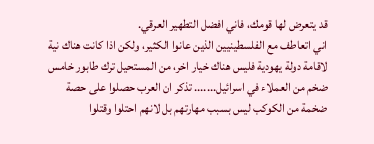قد يتعرض لها قومك، فاني افضل التطهير العرقي.
اني اتعاطف مع الفلسطينيين الذين عانوا الكثير، ولكن اذا كانت هناك نية لاقامة دولة يهودية فليس هناك خيار اخر، من المستحيل ترك طابور خامس ضخم من العملاء في اسرائيل....... تذكر ان العرب حصلوا على حصة ضخمة من الكوكب ليس بسبب مهارتهم بل لانهم احتلوا وقتلوا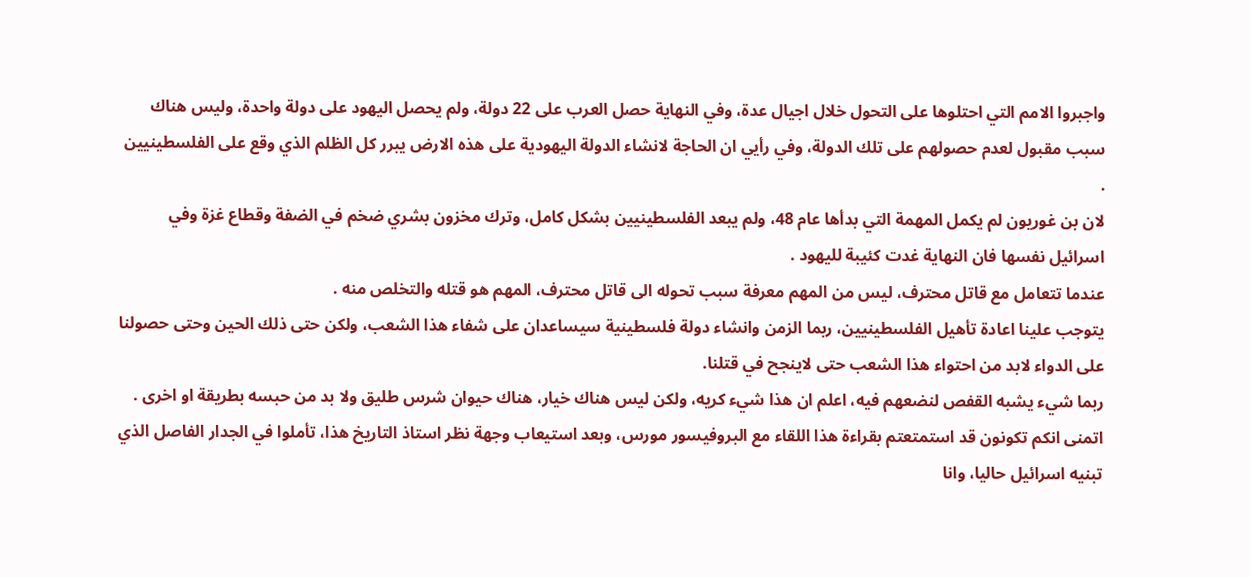واجبروا الامم التي احتلوها على التحول خلال اجيال عدة، وفي النهاية حصل العرب على 22 دولة، ولم يحصل اليهود على دولة واحدة، وليس هناك سبب مقبول لعدم حصولهم على تلك الدولة، وفي رأيي ان الحاجة لانشاء الدولة اليهودية على هذه الارض يبرر كل الظلم الذي وقع على الفلسطينيين .
لان بن غوريون لم يكمل المهمة التي بدأها عام 48، ولم يبعد الفلسطينيين بشكل كامل، وترك مخزون بشري ضخم في الضفة وقطاع غزة وفي اسرائيل نفسها فان النهاية غدت كئيبة لليهود .
عندما تتعامل مع قاتل محترف، ليس من المهم معرفة سبب تحوله الى قاتل محترف، المهم هو قتله والتخلص منه .
يتوجب علينا اعادة تأهيل الفلسطينيين، ربما الزمن وانشاء دولة فلسطينية سيساعدان على شفاء هذا الشعب، ولكن حتى ذلك الحين وحتى حصولنا على الدواء لابد من احتواء هذا الشعب حتى لاينجح في قتلنا.
ربما شيء يشبه القفص لنضعهم فيه، اعلم ان هذا شيء كريه، ولكن ليس هناك خيار، هناك حيوان شرس طليق ولا بد من حبسه بطريقة او اخرى .
اتمنى انكم تكونون قد استمتعتم بقراءة هذا اللقاء مع البروفيسور مورس، وبعد استيعاب وجهة نظر استاذ التاريخ هذا، تأملوا في الجدار الفاصل الذي تبنيه اسرائيل حاليا، وانا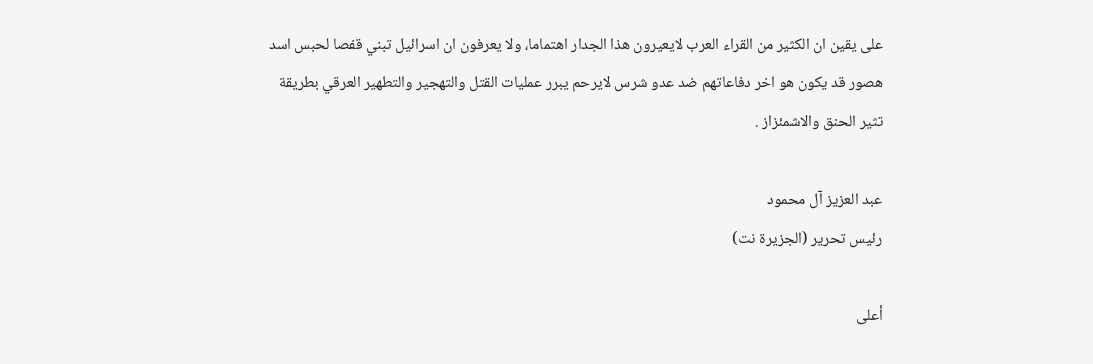على يقين ان الكثير من القراء العرب لايعيرون هذا الجدار اهتماما، ولا يعرفون ان اسرائيل تبني قفصا لحبس اسد هصور قد يكون هو اخر دفاعاتهم ضد عدو شرس لايرحم يبرر عمليات القتل والتهجير والتطهير العرقي بطريقة تثير الحنق والاشمئزاز .

عبد العزيز آل محمود
رئيس تحرير (الجزيرة نت)

أعلى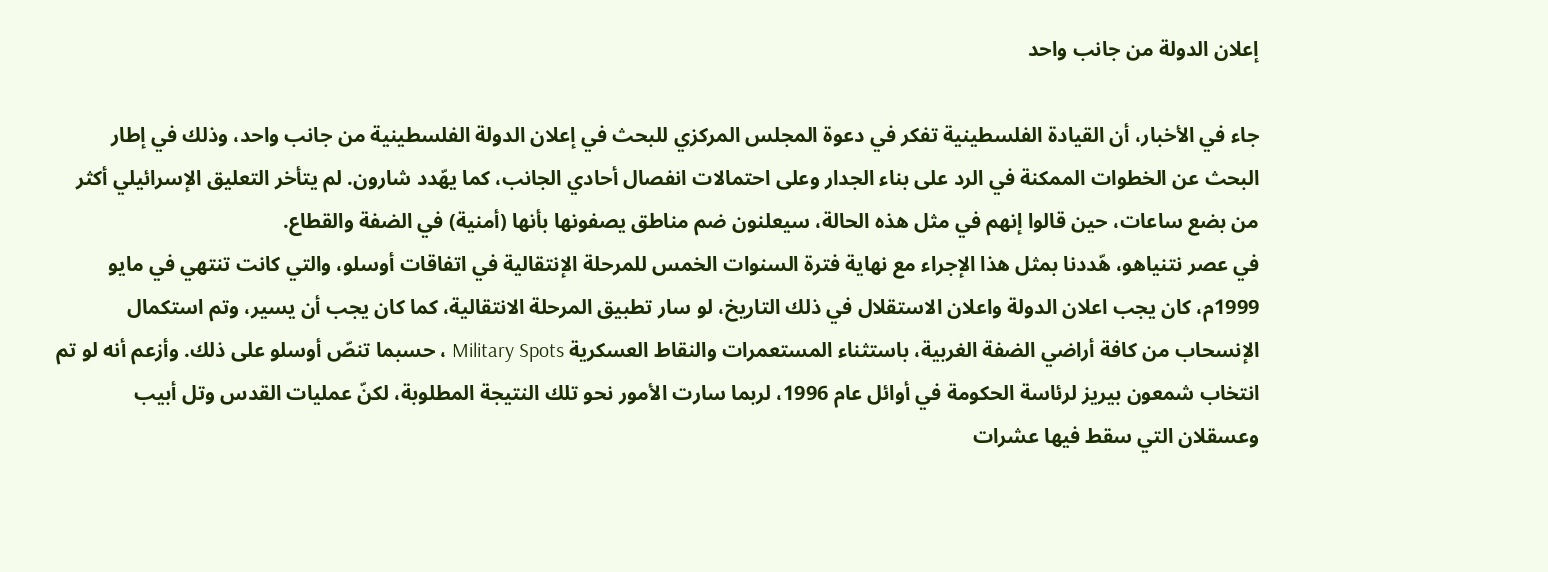إعلان الدولة من جانب واحد

جاء في الأخبار، أن القيادة الفلسطينية تفكر في دعوة المجلس المركزي للبحث في إعلان الدولة الفلسطينية من جانب واحد، وذلك في إطار البحث عن الخطوات الممكنة في الرد على بناء الجدار وعلى احتمالات انفصال أحادي الجانب، كما يهّدد شارون. لم يتأخر التعليق الإسرائيلي أكثر من بضع ساعات، حين قالوا إنهم في مثل هذه الحالة، سيعلنون ضم مناطق يصفونها بأنها (أمنية) في الضفة والقطاع.
في عصر نتنياهو، هّددنا بمثل هذا الإجراء مع نهاية فترة السنوات الخمس للمرحلة الإنتقالية في اتفاقات أوسلو، والتي كانت تنتهي في مايو 1999م، كان يجب اعلان الدولة واعلان الاستقلال في ذلك التاريخ، لو سار تطبيق المرحلة الانتقالية، كما كان يجب أن يسير، وتم استكمال الإنسحاب من كافة أراضي الضفة الغربية، باستثناء المستعمرات والنقاط العسكرية Military Spots ، حسبما تنصّ أوسلو على ذلك. وأزعم أنه لو تم انتخاب شمعون بيريز لرئاسة الحكومة في أوائل عام 1996، لربما سارت الأمور نحو تلك النتيجة المطلوبة، لكنّ عمليات القدس وتل أبيب وعسقلان التي سقط فيها عشرات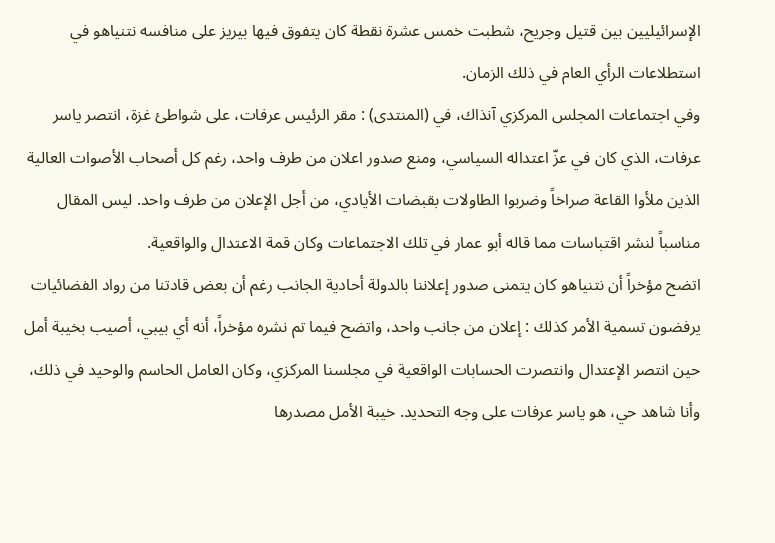الإسرائيليين بين قتيل وجريح، شطبت خمس عشرة نقطة كان يتفوق فيها بيريز على منافسه نتنياهو في استطلاعات الرأي العام في ذلك الزمان.
وفي اجتماعات المجلس المركزي آنذاك، في (المنتدى) : مقر الرئيس عرفات، على شواطئ غزة، انتصر ياسر عرفات، الذي كان في عزّ اعتداله السياسي، ومنع صدور اعلان من طرف واحد، رغم كل أصحاب الأصوات العالية الذين ملأوا القاعة صراخاً وضربوا الطاولات بقبضات الأيادي، من أجل الإعلان من طرف واحد. ليس المقال مناسباً لنشر اقتباسات مما قاله أبو عمار في تلك الاجتماعات وكان قمة الاعتدال والواقعية.
اتضح مؤخراً أن نتنياهو كان يتمنى صدور إعلاننا بالدولة أحادية الجانب رغم أن بعض قادتنا من رواد الفضائيات يرفضون تسمية الأمر كذلك : إعلان من جانب واحد، واتضح فيما تم نشره مؤخراً، أنه أي بيبي، أصيب بخيبة أمل حين انتصر الإعتدال وانتصرت الحسابات الواقعية في مجلسنا المركزي، وكان العامل الحاسم والوحيد في ذلك، وأنا شاهد حي، هو ياسر عرفات على وجه التحديد. خيبة الأمل مصدرها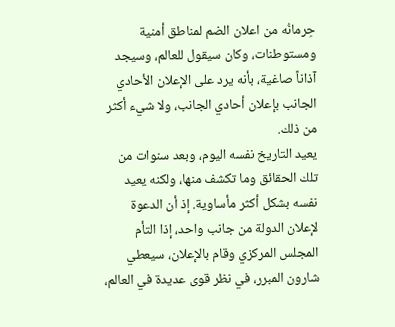حِرمانُه من اعلان الضم لمناطق أمنية ومستوطنات، وكان سيقول للعالم، وسيجد آذاناً صاغية، بأنه يرد على الإعلان الأحادي الجانب بإعلان أحادي الجانب، ولا شيء أكثر من ذلك.
يعيد التاريخ نفسه اليوم، وبعد سنوات من تلك الحقائق وما تكشف منها، ولكنه يعيد نفسه بشكل أكثر مأساوية. إذ أن الدعوة لإعلان الدولة من جانب واحد، إذا التأم المجلس المركزي وقام بالإعلان، سيعطي شارون المبرر، في نظر قوى عديدة في العالم،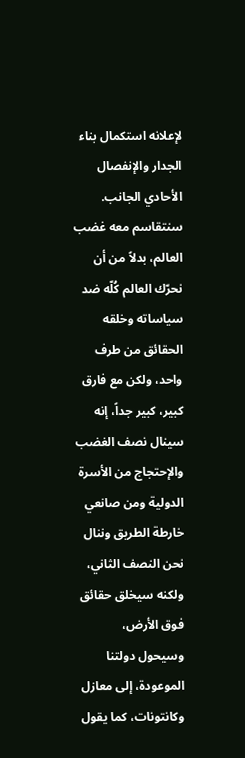لإعلانه استكمال بناء الجدار والإنفصال الأحادي الجانب. سنتقاسم معه غضب العالم، بدلاً من أن نحرّك العالم كُلّه ضد سياساته وخلقه الحقائق من طرف واحد، ولكن مع فارق كبير، كبير جداً، إنه سينال نصف الغضب والإحتجاج من الأسرة الدولية ومن صانعي خارطة الطريق وننال نحن النصف الثاني، ولكنه سيخلق حقائق فوق الأرض، وسيحول دولتنا الموعودة، إلى معازل وكانتونات، كما يقول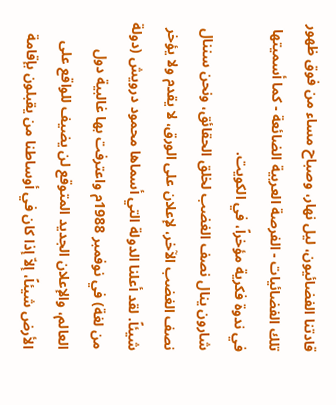قادتنا الفضائيون، ليل نهار، وصباح مساء من فوق ظهور تلك الفضائيات - الفرصة العربية الضائعة - كما أسميتها في ندوة فكرية مؤخراً، في الكويت.
شارون ينال نصف الغضب لخلق الحقائق، ونحن سننال نصف الغضب الآخر، لإعلان على الورق، لا يقدم ولا يؤخر شيئاً. لقد أعلنا الدولة التي أسماها محمود درويش (دولة من لغة) في نوفمبر 1988م واعترفت بها غالبية دول العالم، والإعلان الجديد المتوقع لن يضيف للواقع على الأرض شيئاً، إلاّ إذا كان في أوساطنا من يقبلون بإقامة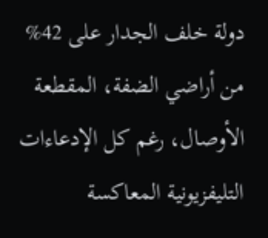دولة خلف الجدار على 42% من أراضي الضفة، المقطعة الأوصال، رغم كل الإدعاءات التليفزيونية المعاكسة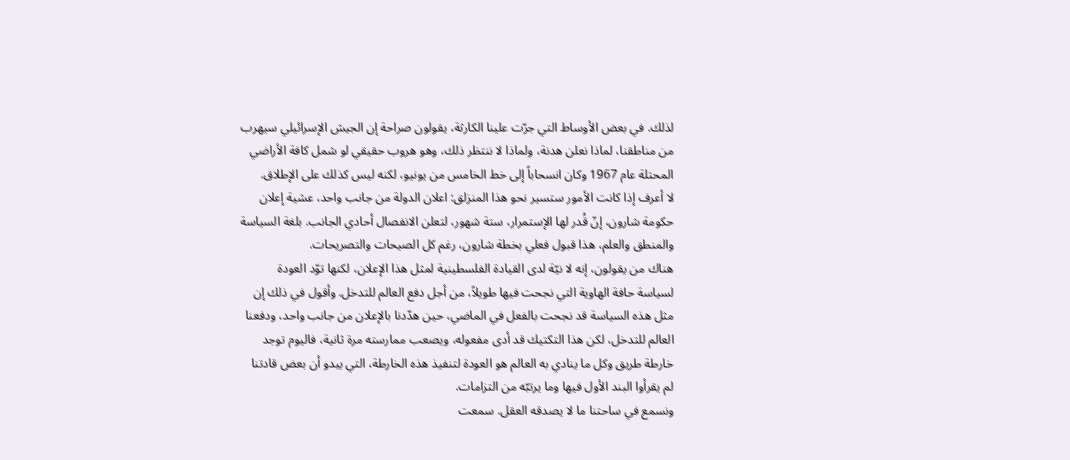لذلك. في بعض الأوساط التي جرّت علينا الكارثة، يقولون صراحة إن الجيش الإسرائيلي سيهرب من مناطقنا، لماذا نعلن هدنة، ولماذا لا ننتظر ذلك، وهو هروب حقيقي لو شمل كافة الأراضي المحتلة عام 1967 وكان انسحاباً إلى خط الخامس من يونيو، لكنه ليس كذلك على الإطلاق.
لا أعرف إذا كانت الأمور ستسير نحو هذا المنزلق: اعلان الدولة من جانب واحد، عشية إعلان حكومة شارون، إنّ قُدر لها الإستمرار، ستة شهور، لتعلن الانفصال أحادي الجانب. بلغة السياسة والمنطق والعلم، هذا قبول فعلي بخطة شارون، رغم كل الصيحات والتصريحات.
هناك من يقولون، إنه لا نيّة لدى القيادة الفلسطينية لمثل هذا الإعلان، لكنها توّد العودة لسياسة حافة الهاوية التي نجحت فيها طويلاً، من أجل دفع العالم للتدخل. وأقول في ذلك إن مثل هذه السياسة قد نجحت بالفعل في الماضي، حين هدّدنا بالإعلان من جانب واحد، ودفعنا العالم للتدخل، لكن هذا التكتيك قد أدى مفعوله، ويصعب ممارسته مرة ثانية، فاليوم توجد خارطة طريق وكل ما ينادي به العالم هو العودة لتنفيذ هذه الخارطة، التي يبدو أن بعض قادتنا لم يقرأوا البند الأول فيها وما يرتبّه من التزامات.
ونسمع في ساحتنا ما لا يصدقه العقل. سمعت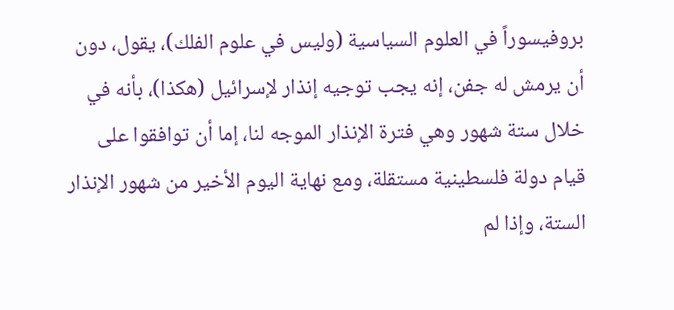بروفيسوراً في العلوم السياسية (وليس في علوم الفلك)، يقول، دون أن يرمش له جفن، إنه يجب توجيه إنذار لإسرائيل (هكذا)، بأنه في خلال ستة شهور وهي فترة الإنذار الموجه لنا، إما أن توافقوا على قيام دولة فلسطينية مستقلة، ومع نهاية اليوم الأخير من شهور الإنذار الستة، وإذا لم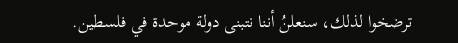ترضخوا لذلك، سنعلنُ أننا نتبنى دولة موحدة في فلسطين.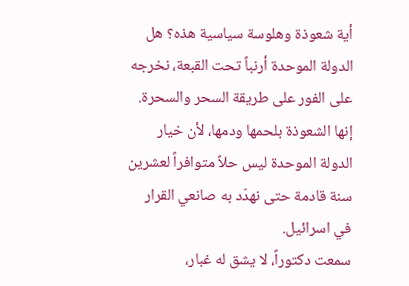أية شعوذة وهلوسة سياسية هذه؟ هل الدولة الموحدة أرنباً تحت القبعة، نخرجه على الفور على طريقة السحر والسحرة. إنها الشعوذة بلحمها ودمها، لأن خيار الدولة الموحدة ليس حلاً متوافراً لعشرين سنة قادمة حتى نهدّد به صانعي القرار في اسرائيل.
سمعت دكتوراً، لا يشق له غبار،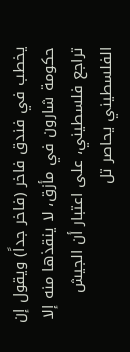يخطب في فندق فاخر (فاخر جداً) ويقول إن حكومة شارون في مأزق، لا ينقذها منه إلا تراجع فلسطيني، على اعتبار أن الجيش الفلسطيني يحاصر تل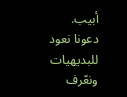أبيب.
دعونا نعود للبديهيات ونعّرف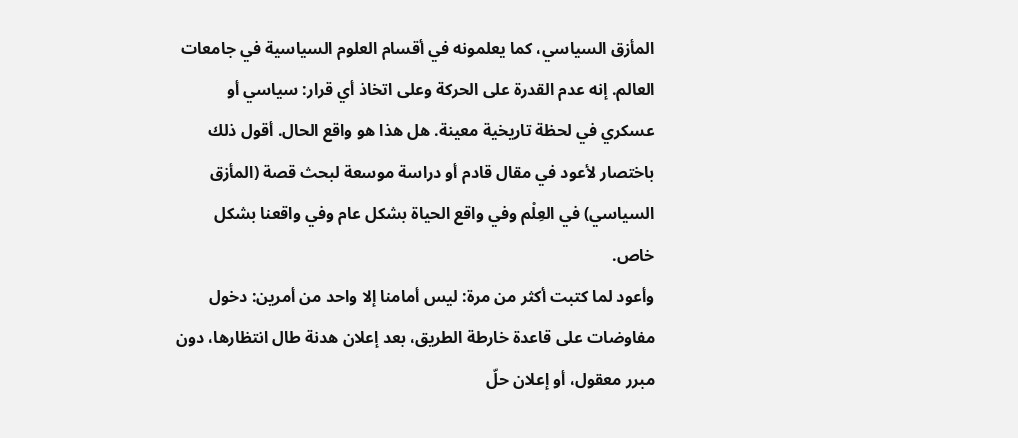المأزق السياسي، كما يعلمونه في أقسام العلوم السياسية في جامعات العالم. إنه عدم القدرة على الحركة وعلى اتخاذ أي قرار: سياسي أو عسكري في لحظة تاريخية معينة. هل هذا هو واقع الحال. أقول ذلك باختصار لأعود في مقال قادم أو دراسة موسعة لبحث قصة (المأزق السياسي) في العِلْم وفي واقع الحياة بشكل عام وفي واقعنا بشكل خاص.
وأعود لما كتبت أكثر من مرة: ليس أمامنا إلا واحد من أمرين: دخول مفاوضات على قاعدة خارطة الطريق، بعد إعلان هدنة طال انتظارها، دون مبرر معقول، أو إعلان حلّ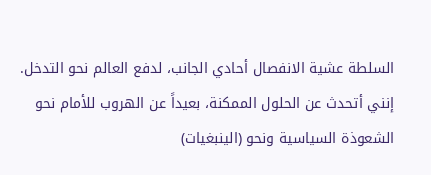السلطة عشية الانفصال أحادي الجانب، لدفع العالم نحو التدخل.
إنني أتحدث عن الحلول الممكنة، بعيداً عن الهروب للأمام نحو الشعوذة السياسية ونحو (الينبغيات)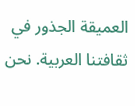العميقة الجذور في ثقافتنا العربية. نحن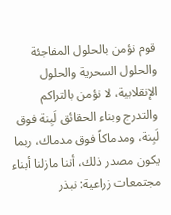قوم نؤمن بالحلول المفاجئة والحلول السحرية والحلول الإنقلابية، لا نؤمن بالتراكم والتدرج وبناء الحقائق لَبِنة فوق لَبِنة، ومدماكاً فوق مدماك، ربما يكون مصدر ذلك، أننا مازلنا أبناء مجتمعات زراعية: نبذر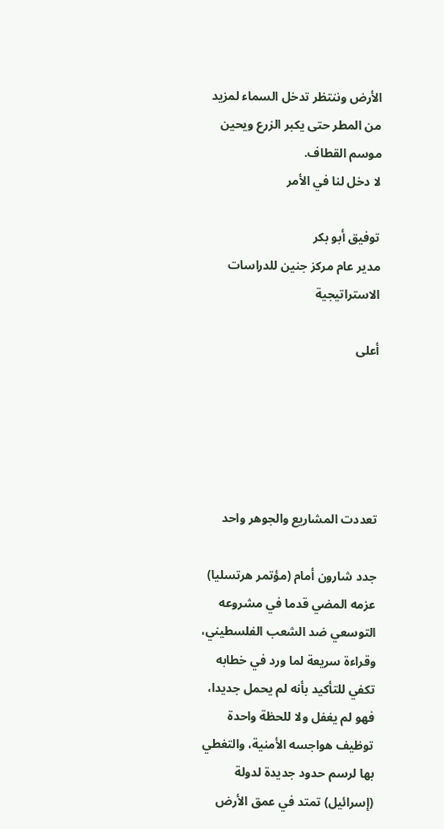الأرض وننتظر تدخل السماء لمزيد من المطر حتى يكبر الزرع ويحين موسم القطاف.
لا دخل لنا في الأمر

توفيق أبو بكر
مدير عام مركز جنين للدراسات الاستراتيجية

أعلى





تعددت المشاريع والجوهر واحد

جدد شارون أمام (مؤتمر هرتسليا) عزمه المضي قدما في مشروعه التوسعي ضد الشعب الفلسطيني، وقراءة سريعة لما ورد في خطابه تكفي للتأكيد بأنه لم يحمل جديدا، فهو لم يغفل ولا للحظة واحدة توظيف هواجسه الأمنية، والتغطي بها لرسم حدود جديدة لدولة (إسرائيل) تمتد في عمق الأرض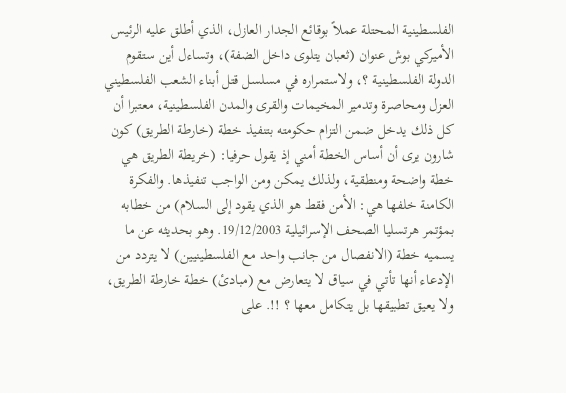الفلسطينية المحتلة عملاً بوقائع الجدار العازل، الذي أطلق عليه الرئيس الأميركي بوش عنوان (ثعبان يتلوى داخل الضفة)، وتساءل أين ستقوم الدولة الفلسطينية ؟، ولاستمراره في مسلسل قتل أبناء الشعب الفلسطيني العزل ومحاصرة وتدمير المخيمات والقرى والمدن الفلسطينية، معتبرا أن كل ذلك يدخل ضمن التزام حكومته بتنفيذ خطة (خارطة الطريق) كون شارون يرى أن أساس الخطة أمني إذ يقول حرفيا: (خريطة الطريق هي خطة واضحة ومنطقية، ولذلك يمكن ومن الواجب تنفيذها. والفكرة الكامنة خلفها هي: الأمن فقط هو الذي يقود إلى السلام) من خطابه بمؤتمر هرتسليا الصحف الإسرائيلية 19/12/2003. وهو بحديثه عن ما يسميه خطة (الانفصال من جانب واحد مع الفلسطينيين) لا يتردد من الإدعاء أنها تأتي في سياق لا يتعارض مع (مبادئ) خطة خارطة الطريق، ولا يعيق تطبيقها بل يتكامل معها ؟ !!. على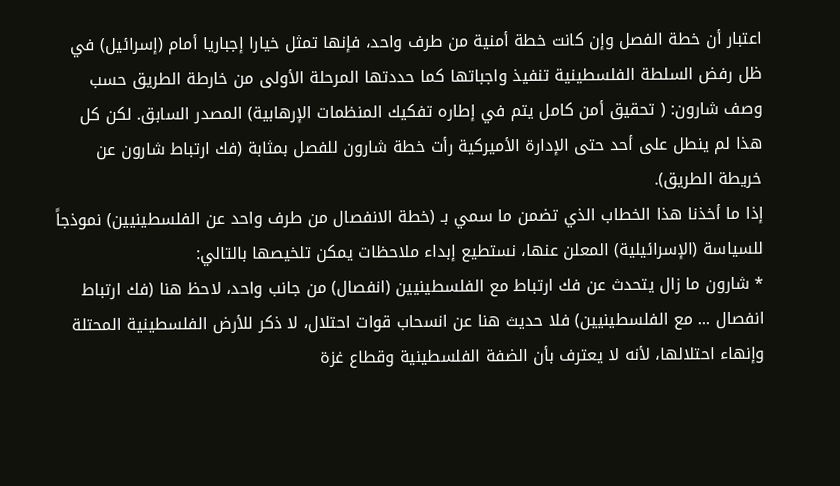اعتبار أن خطة الفصل وإن كانت خطة أمنية من طرف واحد، فإنها تمثل خيارا إجباريا أمام (إسرائيل) في ظل رفض السلطة الفلسطينية تنفيذ واجباتها كما حددتها المرحلة الأولى من خارطة الطريق حسب وصف شارون: ( تحقيق أمن كامل يتم في إطاره تفكيك المنظمات الإرهابية) المصدر السابق. لكن كل هذا لم ينطل على أحد حتى الإدارة الأميركية رأت خطة شارون للفصل بمثابة (فك ارتباط شارون عن خريطة الطريق).
إذا ما أخذنا هذا الخطاب الذي تضمن ما سمي بـ (خطة الانفصال من طرف واحد عن الفلسطينيين) نموذجاً للسياسة (الإسرائيلية) المعلن عنها، نستطيع إبداء ملاحظات يمكن تلخيصها بالتالي:
* شارون ما زال يتحدث عن فك ارتباط مع الفلسطينيين (انفصال) من جانب واحد، لاحظ هنا (فك ارتباط انفصال ... مع الفلسطينيين) فلا حديث هنا عن انسحاب قوات احتلال، لا ذكر للأرض الفلسطينية المحتلة وإنهاء احتلالها، لأنه لا يعترف بأن الضفة الفلسطينية وقطاع غزة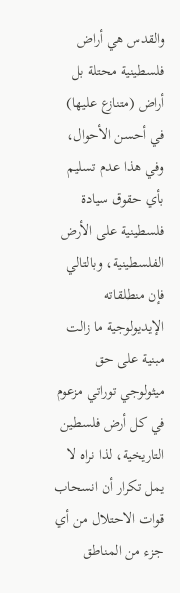والقدس هي أراض فلسطينية محتلة بل أراض (متنازع عليها) في أحسن الأحوال، وفي هذا عدم تسليم بأي حقوق سيادة فلسطينية على الأرض الفلسطينية، وبالتالي فإن منطلقاته الإيديولوجية ما زالت مبنية على حق ميثولوجي توراتي مزعوم في كل أرض فلسطين التاريخية، لذا نراه لا يمل تكرار أن انسحاب قوات الاحتلال من أي جزء من المناطق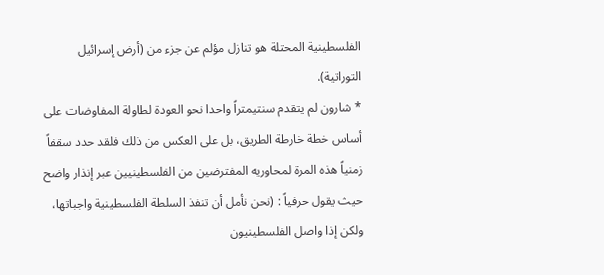الفلسطينية المحتلة هو تنازل مؤلم عن جزء من (أرض إسرائيل التوراتية).
* شارون لم يتقدم سنتيمتراً واحدا نحو العودة لطاولة المفاوضات على أساس خطة خارطة الطريق، بل على العكس من ذلك فلقد حدد سقفاً زمنياً هذه المرة لمحاوريه المفترضين من الفلسطينيين عبر إنذار واضح حيث يقول حرفياً : (نحن نأمل أن تنفذ السلطة الفلسطينية واجباتها، ولكن إذا واصل الفلسطينيون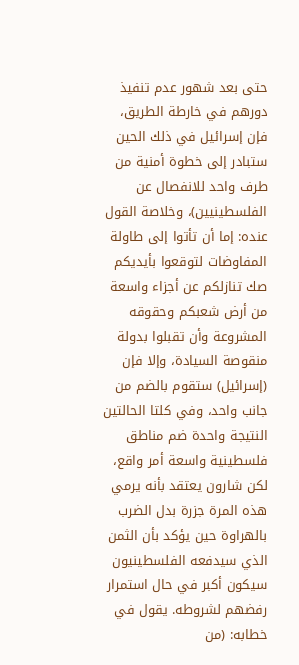حتى بعد شهور عدم تنفيذ دورهم في خارطة الطريق، فإن إسرائيل في ذلك الحين ستبادر إلى خطوة أمنية من طرف واحد للانفصال عن الفلسطينيين)، وخلاصة القول عنده: إما أن تأتوا إلى طاولة المفاوضات لتوقعوا بأيديكم صك تنازلكم عن أجزاء واسعة من أرض شعبكم وحقوقه المشروعة وأن تقبلوا بدولة منقوصة السيادة، وإلا فإن (إسرائيل) ستقوم بالضم من جانب واحد، وفي كلتا الحالتين النتيجة واحدة ضم مناطق فلسطينية واسعة أمر واقع، لكن شارون يعتقد بأنه يرمي هذه المرة جزرة بدل الضرب بالهراوة حين يؤكد بأن الثمن الذي سيدفعه الفلسطينيون سيكون أكبر في حال استمرار رفضهم لشروطه. يقول في خطابه: (من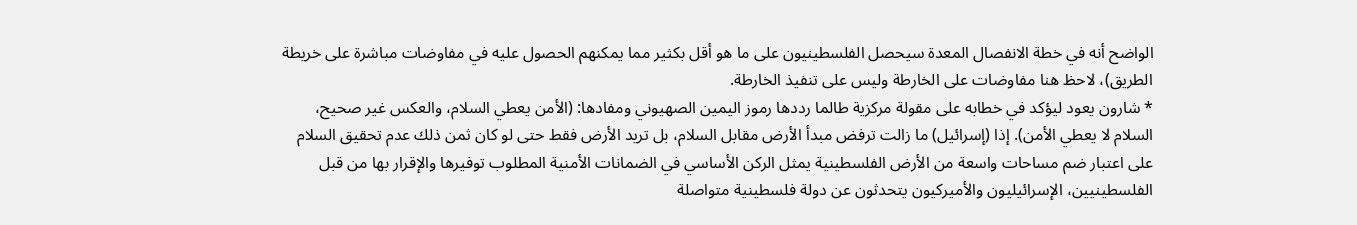الواضح أنه في خطة الانفصال المعدة سيحصل الفلسطينيون على ما هو أقل بكثير مما يمكنهم الحصول عليه في مفاوضات مباشرة على خريطة الطريق)، لاحظ هنا مفاوضات على الخارطة وليس على تنفيذ الخارطة.
* شارون يعود ليؤكد في خطابه على مقولة مركزية طالما رددها رموز اليمين الصهيوني ومفادها: (الأمن يعطي السلام، والعكس غير صحيح، السلام لا يعطي الأمن). إذا (إسرائيل) ما زالت ترفض مبدأ الأرض مقابل السلام، بل تريد الأرض فقط حتى لو كان ثمن ذلك عدم تحقيق السلام على اعتبار ضم مساحات واسعة من الأرض الفلسطينية يمثل الركن الأساسي في الضمانات الأمنية المطلوب توفيرها والإقرار بها من قبل الفلسطينيين، الإسرائيليون والأميركيون يتحدثون عن دولة فلسطينية متواصلة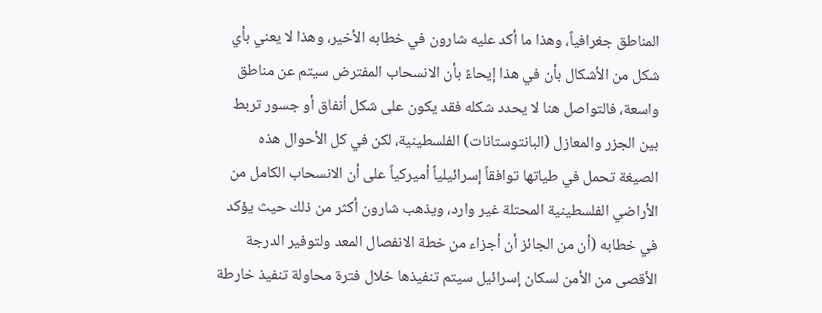المناطق جغرافياً، وهذا ما أكد عليه شارون في خطابه الأخير، وهذا لا يعني بأي شكل من الأشكال بأن في هذا إيحاءً بأن الانسحاب المفترض سيتم عن مناطق واسعة، فالتواصل هنا لا يحدد شكله فقد يكون على شكل أنفاق أو جسور تربط بين الجزر والمعازل (البانتوستانات) الفلسطينية، لكن في كل الأحوال هذه الصيغة تحمل في طياتها توافقاً إسرائيلياً أميركياً على أن الانسحاب الكامل من الأراضي الفلسطينية المحتلة غير وارد، ويذهب شارون أكثر من ذلك حيث يؤكد في خطابه (أن من الجائز أن أجزاء من خطة الانفصال المعد ولتوفير الدرجة الأقصى من الأمن لسكان إسرائيل سيتم تنفيذها خلال فترة محاولة تنفيذ خارطة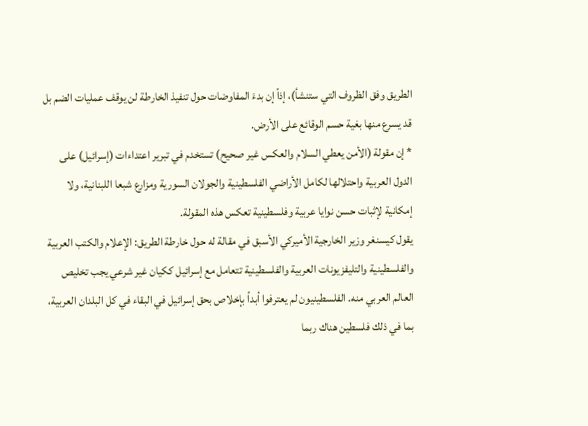الطريق وفق الظروف التي ستنشأ)، إذاً إن بدءَ المفاوضات حول تنفيذ الخارطة لن يوقف عمليات الضم بل قد يسرع منها بغية حسم الوقائع على الأرض.
* إن مقولة (الأمن يعطي السلام والعكس غير صحيح) تستخدم في تبرير اعتداءات (إسرائيل) على الدول العربية واحتلالها لكامل الأراضي الفلسطينية والجولان السورية ومزارع شبعا اللبنانية، ولا إمكانية لإثبات حسن نوايا عربية وفلسطينية تعكس هذه المقولة.
يقول كيسنغر وزير الخارجية الأميركي الأسبق في مقالة له حول خارطة الطريق: الإعلام والكتب العربية والفلسطينية والتليفزيونات العربية والفلسطينية تتعامل مع إسرائيل ككيان غير شرعي يجب تخليص العالم العربي منه. الفلسطينيون لم يعترفوا أبداً بإخلاص بحق إسرائيل في البقاء في كل البلدان العربية، بما في ذلك فلسطين هناك ربما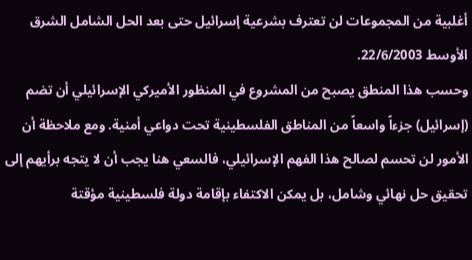أغلبية من المجموعات لن تعترف بشرعية إسرائيل حتى بعد الحل الشامل الشرق الأوسط 22/6/2003.
وحسب هذا المنطق يصبح من المشروع في المنظور الأميركي الإسرائيلي أن تضم (إسرائيل) جزءاً واسعاً من المناطق الفلسطينية تحت دواعي أمنية. ومع ملاحظة أن الأمور لن تحسم لصالح هذا الفهم الإسرائيلي، فالسعي هنا يجب أن لا يتجه برأيهم إلى تحقيق حل نهائي وشامل، بل يمكن الاكتفاء بإقامة دولة فلسطينية مؤقتة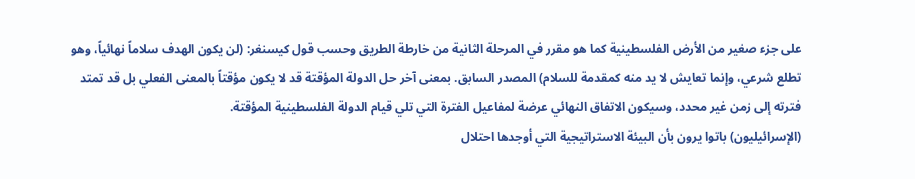على جزء صغير من الأرض الفلسطينية كما هو مقرر في المرحلة الثانية من خارطة الطريق وحسب قول كيسنغر: (لن يكون الهدف سلاماً نهائياً، وهو تطلع شرعي، وإنما تعايش لا يد منه كمقدمة للسلام) المصدر السابق. بمعنى آخر حل الدولة المؤقتة قد لا يكون مؤقتاً بالمعنى الفعلي بل قد تمتد فترته إلى زمن غير محدد، وسيكون الاتفاق النهائي عرضة لمفاعيل الفترة التي تلي قيام الدولة الفلسطينية المؤقتة.
(الإسرائيليون) باتوا يرون بأن البيئة الاستراتيجية التي أوجدها احتلال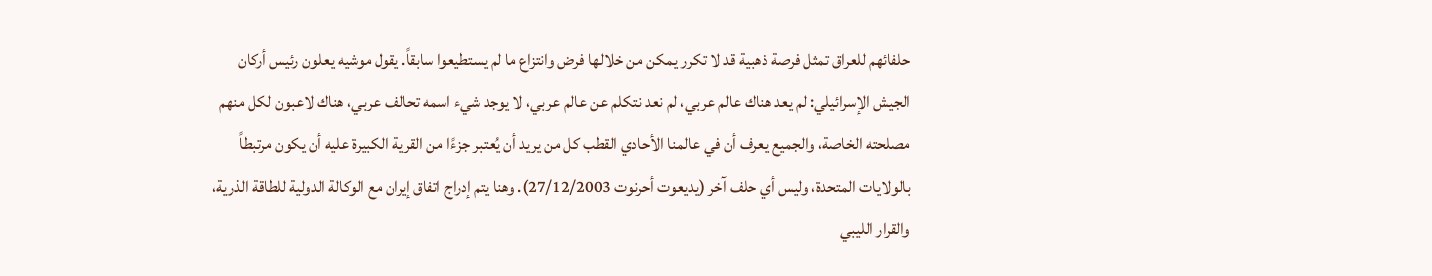حلفائهم للعراق تمثل فرصة ذهبية قد لا تكرر يمكن من خلالها فرض وانتزاع ما لم يستطيعوا سابقاً. يقول موشيه يعلون رئيس أركان الجيش الإسرائيلي: لم يعد هناك عالم عربي، لم نعد نتكلم عن عالم عربي، لا يوجد شيء اسمه تحالف عربي، هناك لاعبون لكل منهم مصلحته الخاصة، والجميع يعرف أن في عالمنا الأحادي القطب كل من يريد أن يُعتبر جزءًا من القرية الكبيرة عليه أن يكون مرتبطاً بالولايات المتحدة، وليس أي حلف آخر (يديعوت أحرنوت 27/12/2003). وهنا يتم إدراج اتفاق إيران مع الوكالة الدولية للطاقة الذرية، والقرار الليبي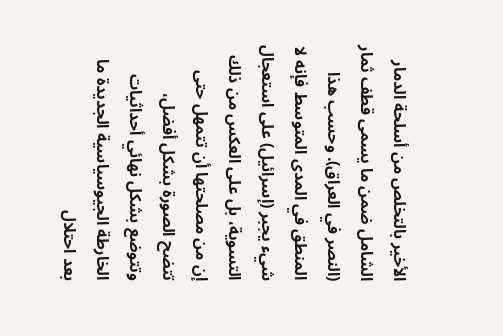الأخير بالتخلص من أسلحة الدمار الشامل ضمن ما يسمى قطف ثمار (النصر في العراق). وحسب هذا المنطق في المدى المتوسط فإنه لا شيء يجبر (إسرائيل) على استعجال التسوية، بل على العكس من ذلك إن من مصلحتها أن تتمهل حتى تتضح الصورة بشكل أفضل، وتتوضع بشكل نهائي أحداثيات الخارطة الجيوسياسية الجديدة ما بعد احتلال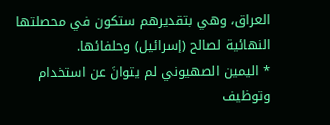العراق، وهي بتقديرهم ستكون في محصلتها النهائية لصالح (إسرائيل) وحلفائها.
* اليمين الصهيوني لم يتوانَ عن استخدام وتوظيف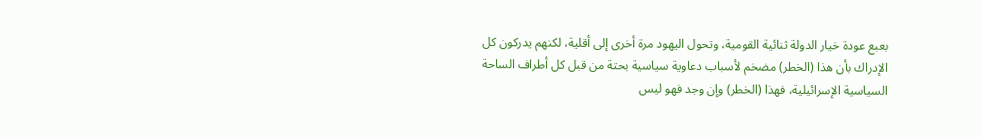بعبع عودة خيار الدولة ثنائية القومية، وتحول اليهود مرة أخرى إلى أقلية، لكنهم يدركون كل الإدراك بأن هذا (الخطر) مضخم لأسباب دعاوية سياسية بحتة من قبل كل أطراف الساحة السياسية الإسرائيلية، فهذا (الخطر) وإن وجد فهو ليس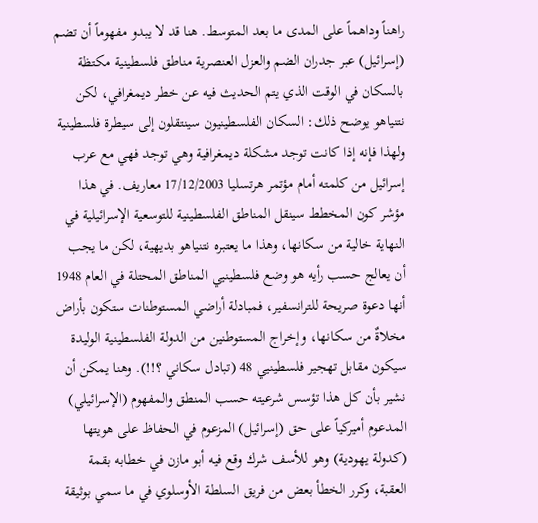راهناً وداهماً على المدى ما بعد المتوسط. هنا قد لا يبدو مفهوماً أن تضم (إسرائيل) عبر جدران الضم والعزل العنصرية مناطق فلسطينية مكتظة بالسكان في الوقت الذي يتم الحديث فيه عن خطر ديمغرافي، لكن نتنياهو يوضح ذلك: السكان الفلسطينيون سينتقلون إلى سيطرة فلسطينية ولهذا فإنه إذا كانت توجد مشكلة ديمغرافية وهي توجد فهي مع عرب إسرائيل من كلمته أمام مؤتمر هرتسليا 17/12/2003 معاريف. في هذا مؤشر كون المخطط سينقل المناطق الفلسطينية للتوسعية الإسرائيلية في النهاية خالية من سكانها، وهذا ما يعتبره نتنياهو بديهية، لكن ما يجب أن يعالج حسب رأيه هو وضع فلسطينيي المناطق المحتلة في العام 1948 أنها دعوة صريحة للترانسفير، فمبادلة أراضي المستوطنات ستكون بأراض مخلاةٌ من سكانها، وإخراج المستوطنين من الدولة الفلسطينية الوليدة سيكون مقابل تهجير فلسطينيي 48 (تبادل سكاني ؟!!). وهنا يمكن أن نشير بأن كل هذا تؤسس شرعيته حسب المنطق والمفهوم (الإسرائيلي) المدعوم أميركياً على حق (إسرائيل) المزعوم في الحفاظ على هويتها (كدولة يهودية) وهو للأسف شرك وقع فيه أبو مازن في خطابه بقمة العقبة، وكرر الخطأ بعض من فريق السلطة الأوسلوي في ما سمي بوثيقة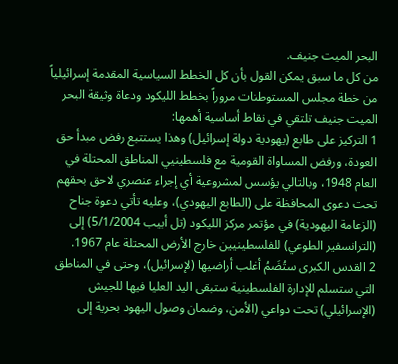البحر الميت جنيف.
من كل ما سبق يمكن القول بأن كل الخطط السياسية المقدمة إسرائيلياً من خطة مجلس المستوطنات مروراً بخطط الليكود ودعاة وثيقة البحر الميت جنيف تلتقي في نقاط أساسية أهمها:
1 التركيز على طابع (يهودية دولة إسرائيل) وهذا يستتبع رفض مبدأ حق العودة، ورفض المساواة القومية مع فلسطينيي المناطق المحتلة في العام 1948، وبالتالي يؤسس لمشروعية أي إجراء عنصري لاحق بحقهم تحت دعوى المحافظة على (الطابع اليهودي)، وعليه تأتي دعوة جناح (الزعامة اليهودية) في مؤتمر مركز الليكود (تل أبيب 5/1/2004) إلى (الترانسفير الطوعي) للفلسطينيين خارج الأرض المحتلة عام 1967.
2 القدس الكبرى ستُضَمُ أغلب أراضيها (لإسرائيل)، وحتى في المناطق التي ستسلم للإدارة الفلسطينية ستبقى اليد العليا فيها للجيش (الإسرائيلي) تحت دواعي (الأمن، وضمان وصول اليهود بحرية إلى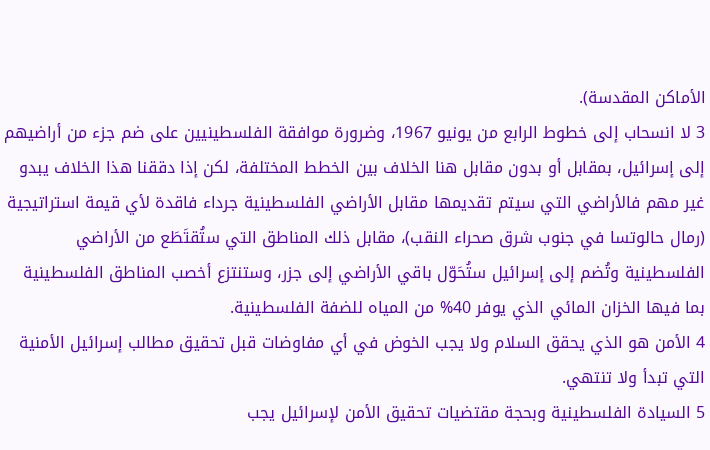الأماكن المقدسة).
3 لا انسحاب إلى خطوط الرابع من يونيو 1967، وضرورة موافقة الفلسطينيين على ضم جزء من أراضيهم إلى إسرائيل، بمقابل أو بدون مقابل هنا الخلاف بين الخطط المختلفة، لكن إذا دققنا هذا الخلاف يبدو غير مهم فالأراضي التي سيتم تقديمها مقابل الأراضي الفلسطينية جرداء فاقدة لأي قيمة استراتيجية (رمال حالوتسا في جنوب شرق صحراء النقب)، مقابل ذلك المناطق التي ستُقتَطَع من الأراضي الفلسطينية وتُضم إلى إسرائيل ستُحَوّل باقي الأراضي إلى جزر، وستنتزع أخصب المناطق الفلسطينية بما فيها الخزان المائي الذي يوفر 40% من المياه للضفة الفلسطينية.
4 الأمن هو الذي يحقق السلام ولا يجب الخوض في أي مفاوضات قبل تحقيق مطالب إسرائيل الأمنية التي تبدأ ولا تنتهي.
5 السيادة الفلسطينية وبحجة مقتضيات تحقيق الأمن لإسرائيل يجب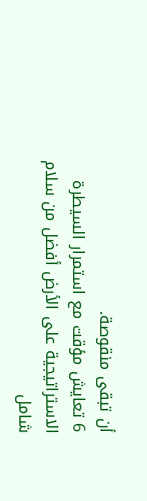أن تبقى منقوصة.
6 تعايش مؤقت مع استمرار السيطرة الاستراتيجية على الأرض أفضل من سلام شامل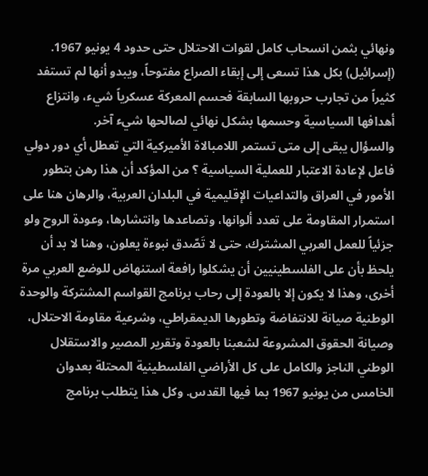ونهائي بثمن انسحاب كامل لقوات الاحتلال حتى حدود 4 يونيو 1967.
(إسرائيل) بكل هذا تسعى إلى إبقاء الصراع مفتوحاً، ويبدو أنها لم تستفد كثيراً من تجارب حروبها السابقة فحسم المعركة عسكرياً شيء، وانتزاع أهدافها السياسية وحسمها بشكل نهائي لصالحها شيء آخر.
والسؤال يبقى إلى متى تستمر اللامبالاة الأميركية التي تعطل أي دور دولي فاعل لإعادة الاعتبار للعملية السياسية ؟ من المؤكد أن هذا رهن بتطور الأمور في العراق والتداعيات الإقليمية في البلدان العربية، والرهان هنا على استمرار المقاومة على تعدد ألوانها، وتصاعدها وانتشارها، وعودة الروح ولو جزئياً للعمل العربي المشترك، حتى لا تَصّدق نبوءة يعلون، وهنا لا بد أن يلحظ بأن على الفلسطينيين أن يشكلوا رافعة استنهاض للوضع العربي مرة أخرى، وهذا لا يكون إلا بالعودة إلى رحاب برنامج القواسم المشتركة والوحدة الوطنية صيانة للانتفاضة وتطورها الديمقراطي، وشرعية مقاومة الاحتلال، وصيانة الحقوق المشروعة لشعبنا بالعودة وتقرير المصير والاستقلال الوطني الناجز والكامل على كل الأراضي الفلسطينية المحتلة بعدوان الخامس من يونيو 1967 بما فيها القدس. وكل هذا يتطلب برنامج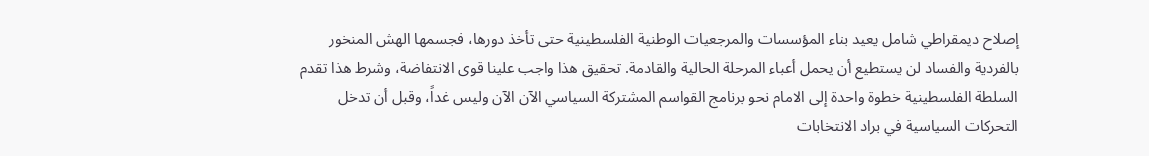إصلاح ديمقراطي شامل يعيد بناء المؤسسات والمرجعيات الوطنية الفلسطينية حتى تأخذ دورها، فجسمها الهش المنخور بالفردية والفساد لن يستطيع أن يحمل أعباء المرحلة الحالية والقادمة. تحقيق هذا واجب علينا قوى الانتفاضة، وشرط هذا تقدم السلطة الفلسطينية خطوة واحدة إلى الامام نحو برنامج القواسم المشتركة السياسي الآن الآن وليس غداً، وقبل أن تدخل التحركات السياسية في براد الانتخابات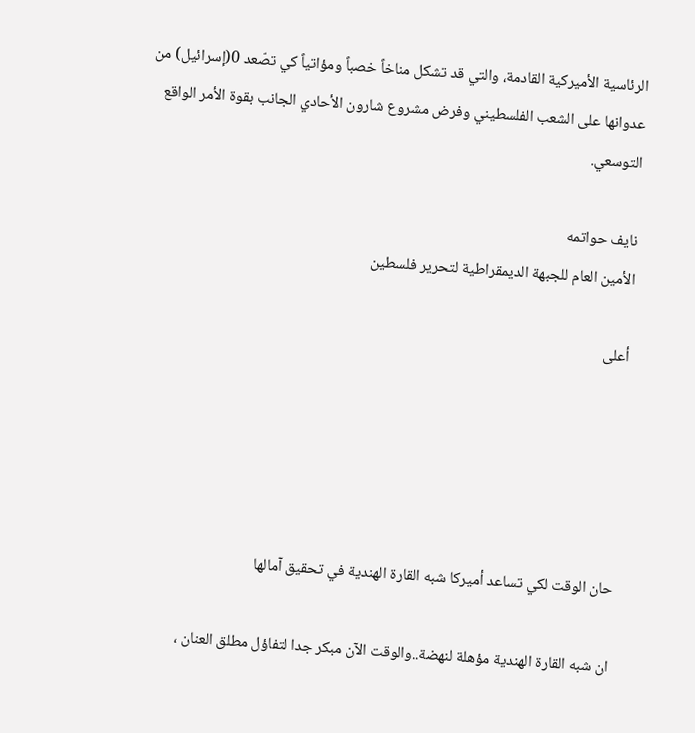الرئاسية الأميركية القادمة، والتي قد تشكل مناخاً خصباً ومؤاتياً كي تصّعد 0(إسرائيل) من عدوانها على الشعب الفلسطيني وفرض مشروع شارون الأحادي الجانب بقوة الأمر الواقع التوسعي.

نايف حواتمه
الأمين العام للجبهة الديمقراطية لتحرير فلسطين

أعلى





حان الوقت لكي تساعد أميركا شبه القارة الهندية في تحقيق آمالها

ان شبه القارة الهندية مؤهلة لنهضة..والوقت الآن مبكر جدا لتفاؤل مطلق العنان ،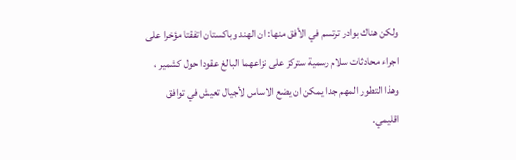ولكن هناك بوادر ترتسم في الأفق منها: ان الهند وباكستان اتفقتا مؤخرا على اجراء محادثات سلام رسمية ستركز على نزاعهما البالغ عقودا حول كشمير ، وهذا التطور المهم جدا يمكن ان يضع الاساس لأجيال تعيش في توافق اقليمي.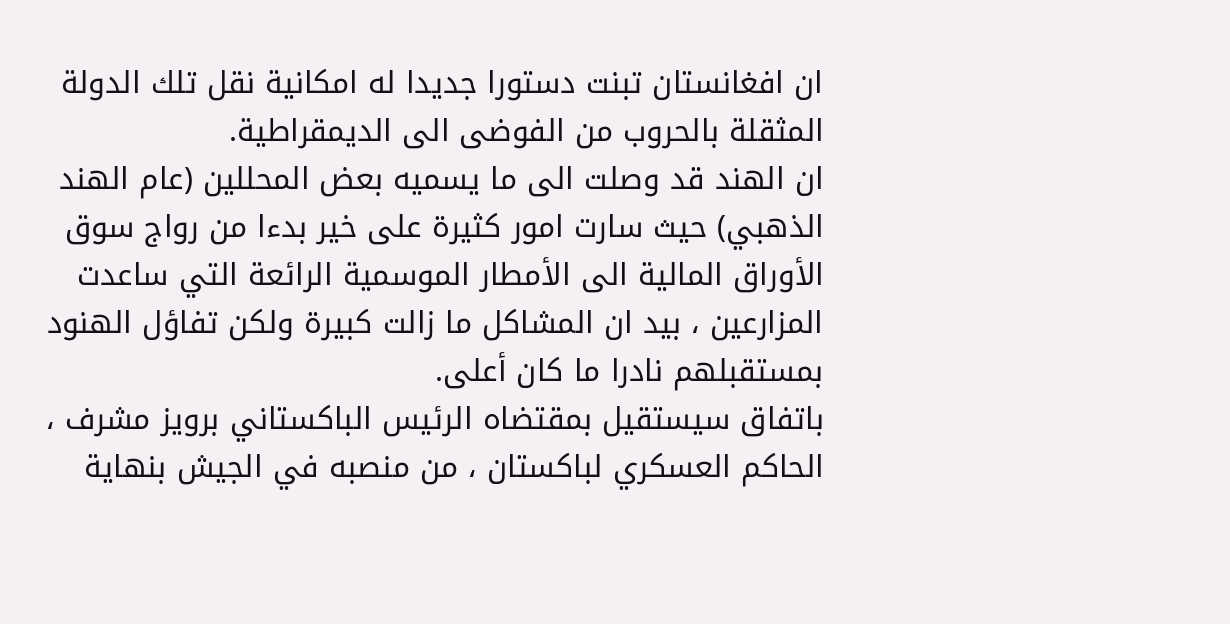ان افغانستان تبنت دستورا جديدا له امكانية نقل تلك الدولة المثقلة بالحروب من الفوضى الى الديمقراطية.
ان الهند قد وصلت الى ما يسميه بعض المحللين (عام الهند الذهبي) حيث سارت امور كثيرة على خير بدءا من رواج سوق الأوراق المالية الى الأمطار الموسمية الرائعة التي ساعدت المزارعين ، بيد ان المشاكل ما زالت كبيرة ولكن تفاؤل الهنود بمستقبلهم نادرا ما كان أعلى.
باتفاق سيستقيل بمقتضاه الرئيس الباكستاني برويز مشرف ، الحاكم العسكري لباكستان ، من منصبه في الجيش بنهاية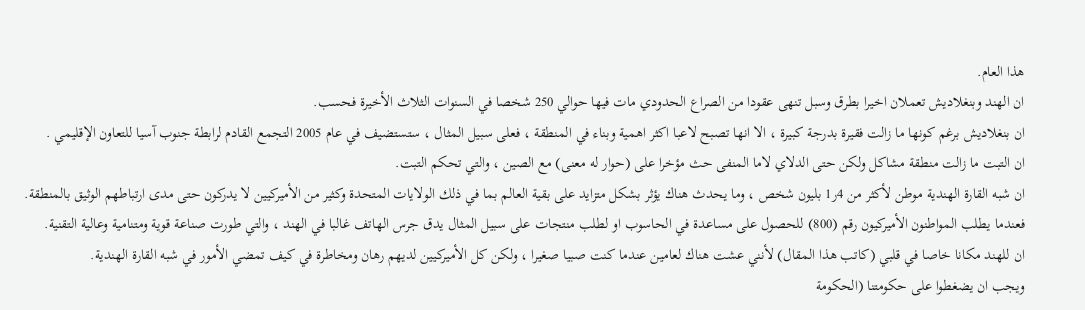هذا العام.
ان الهند وبنغلاديش تعملان اخيرا بطرق وسبل تنهى عقودا من الصراع الحدودي مات فيها حوالي 250 شخصا في السنوات الثلاث الأخيرة فحسب.
ان بنغلاديش برغم كونها ما زالت فقيرة بدرجة كبيرة ، الا انها تصبح لاعبا اكثر اهمية وبناء في المنطقة ، فعلى سبيل المثال ، ستستضيف في عام 2005 التجمع القادم لرابطة جنوب آسيا للتعاون الإقليمي .
ان التبت ما زالت منطقة مشاكل ولكن حتى الدلاي لاما المنفى حث مؤخرا على (حوار له معنى) مع الصين ، والتي تحكم التبت.
ان شبه القارة الهندية موطن لأكثر من 4ر1 بليون شخص ، وما يحدث هناك يؤثر بشكل متزايد على بقية العالم بما في ذلك الولايات المتحدة وكثير من الأميركيين لا يدركون حتى مدى ارتباطهم الوثيق بالمنطقة.
فعندما يطلب المواطنون الأميركيون رقم (800) للحصول على مساعدة في الحاسوب او لطلب منتجات على سبيل المثال يدق جرس الهاتف غالبا في الهند ، والتي طورت صناعة قوية ومتنامية وعالية التقنية.
ان للهند مكانا خاصا في قلبي (كاتب هذا المقال) لأنني عشت هناك لعامين عندما كنت صبيا صغيرا ، ولكن كل الأميركيين لديهم رهان ومخاطرة في كيف تمضي الأمور في شبه القارة الهندية.
ويجب ان يضغطوا على حكومتنا (الحكومة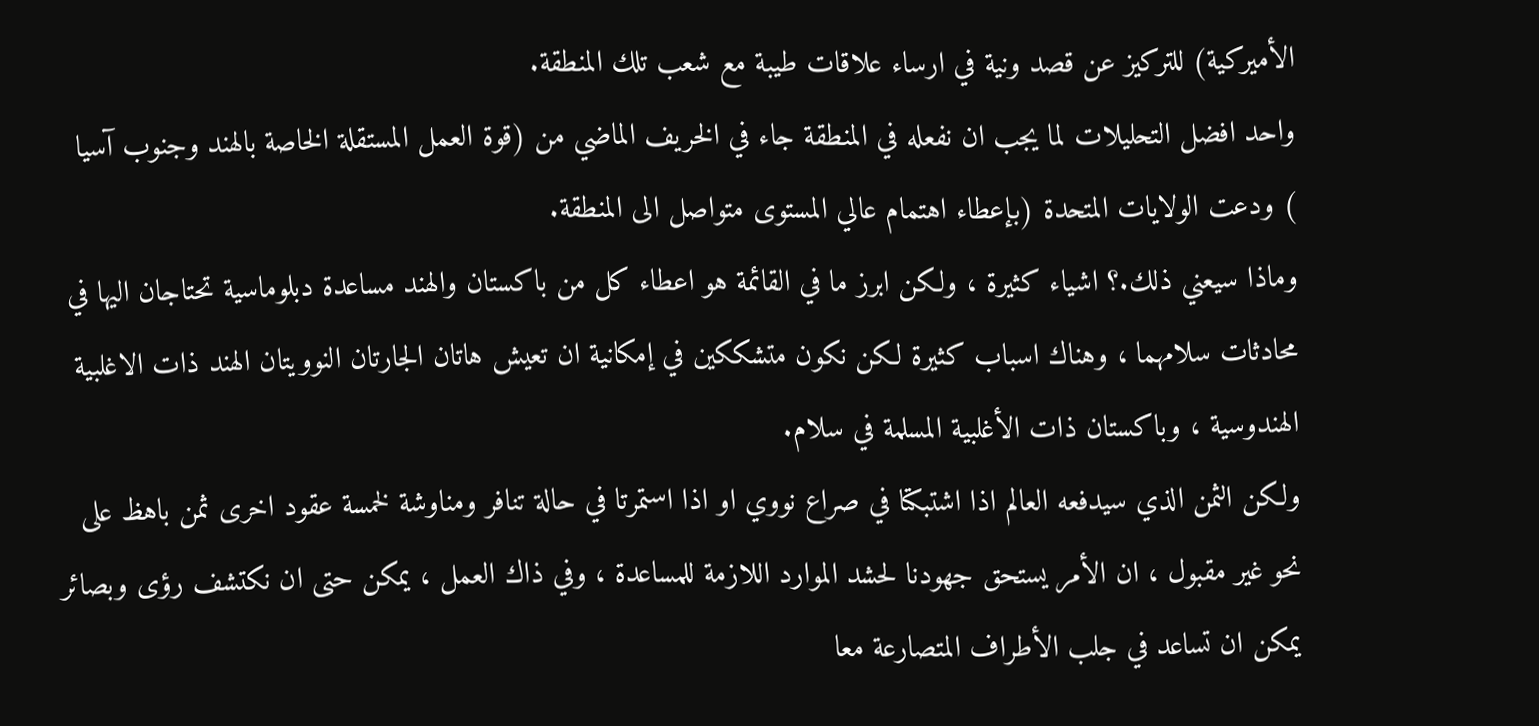الأميركية) للتركيز عن قصد ونية في ارساء علاقات طيبة مع شعب تلك المنطقة.
واحد افضل التحليلات لما يجب ان نفعله في المنطقة جاء في الخريف الماضي من (قوة العمل المستقلة الخاصة بالهند وجنوب آسيا ) ودعت الولايات المتحدة (بإعطاء اهتمام عالي المستوى متواصل الى المنطقة.
وماذا سيعني ذلك.؟ اشياء كثيرة ، ولكن ابرز ما في القائمة هو اعطاء كل من باكستان والهند مساعدة دبلوماسية تحتاجان اليها في محادثات سلامهما ، وهناك اسباب كثيرة لكن نكون متشككين في إمكانية ان تعيش هاتان الجارتان النوويتان الهند ذات الاغلبية الهندوسية ، وباكستان ذات الأغلبية المسلمة في سلام.
ولكن الثمن الذي سيدفعه العالم اذا اشتبكتا في صراع نووي او اذا استمرتا في حالة تنافر ومناوشة لخمسة عقود اخرى ثمن باهظ على نحو غير مقبول ، ان الأمر يستحق جهودنا لحشد الموارد اللازمة للمساعدة ، وفي ذاك العمل ، يمكن حتى ان نكتشف رؤى وبصائر يمكن ان تساعد في جلب الأطراف المتصارعة معا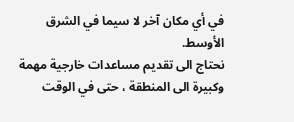في أي مكان آخر لا سيما في الشرق الأوسط.
نحتاج الى تقديم مساعدات خارجية مهمة وكبيرة الى المنطقة ، حتى في الوقت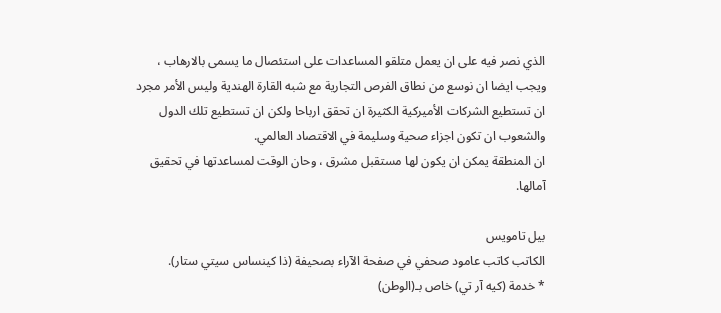الذي نصر فيه على ان يعمل متلقو المساعدات على استئصال ما يسمى بالارهاب ، ويجب ايضا ان نوسع من نطاق الفرص التجارية مع شبه القارة الهندية وليس الأمر مجرد ان تستطيع الشركات الأميركية الكثيرة ان تحقق ارباحا ولكن ان تستطيع تلك الدول والشعوب ان تكون اجزاء صحية وسليمة في الاقتصاد العالمي.
ان المنطقة يمكن ان يكون لها مستقبل مشرق ، وحان الوقت لمساعدتها في تحقيق آمالها.

بيل تامويس
الكاتب كاتب عامود صحفي في صفحة الآراء بصحيفة (ذا كينساس سيتي ستار).
* خدمة (كيه آر تي) خاص بـ(الوطن)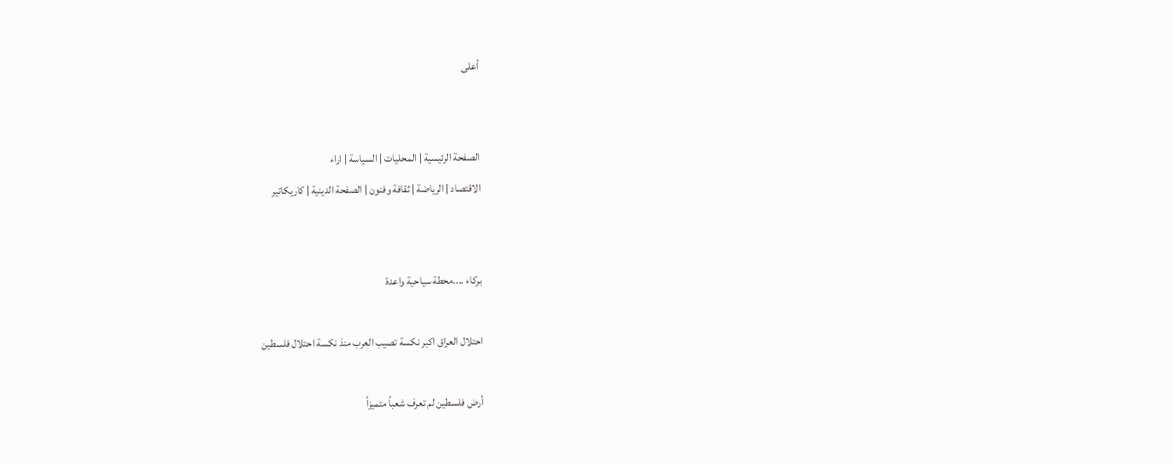أعلى


الصفحة الرئيسية | المحليات | السياسة | اراء
الاقتصاد | الرياضة | ثقافة وفنون | الصفحة الدينية | كاريكاتير


بركاء ....محطة سياحية واعدة

احتلال العراق اكبر نكسة تصيب العرب منذ نكسة احتلال فلسطين

أرض فلسطين لم تعرف شعباً متميزاً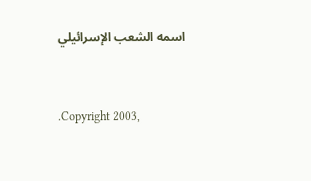اسمه الشعب الإسرائيلي


.Copyright 2003,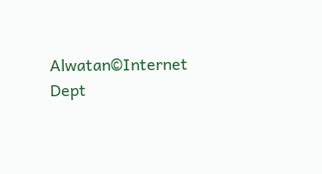Alwatan©Internet Dept